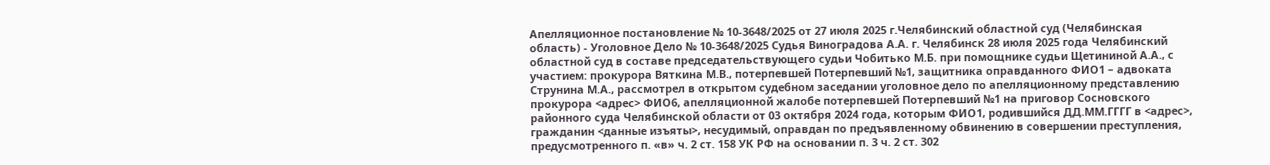Апелляционное постановление № 10-3648/2025 от 27 июля 2025 г.Челябинский областной суд (Челябинская область) - Уголовное Дело № 10-3648/2025 Судья Виноградова А.А. г. Челябинск 28 июля 2025 года Челябинский областной суд в составе председательствующего судьи Чобитько М.Б. при помощнике судьи Щетининой А.А., с участием: прокурора Вяткина М.В., потерпевшей Потерпевший №1, защитника оправданного ФИО1 – адвоката Струнина М.А., рассмотрел в открытом судебном заседании уголовное дело по апелляционному представлению прокурора <адрес> ФИО6, апелляционной жалобе потерпевшей Потерпевший №1 на приговор Сосновского районного суда Челябинской области от 03 октября 2024 года, которым ФИО1, родившийся ДД.ММ.ГГГГ в <адрес>, гражданин <данные изъяты>, несудимый, оправдан по предъявленному обвинению в совершении преступления, предусмотренного п. «в» ч. 2 ст. 158 УК РФ на основании п. 3 ч. 2 ст. 302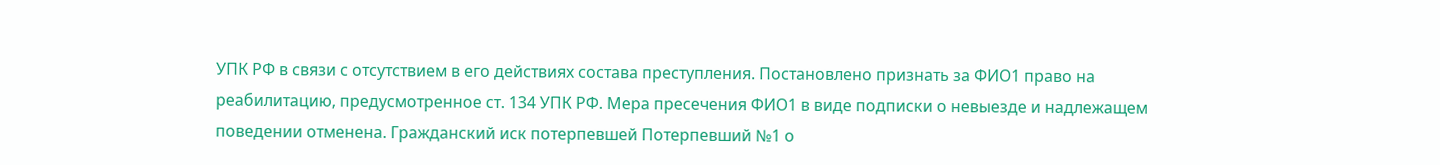УПК РФ в связи с отсутствием в его действиях состава преступления. Постановлено признать за ФИО1 право на реабилитацию, предусмотренное ст. 134 УПК РФ. Мера пресечения ФИО1 в виде подписки о невыезде и надлежащем поведении отменена. Гражданский иск потерпевшей Потерпевший №1 о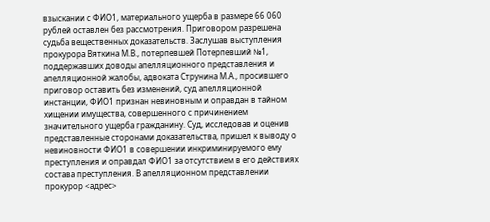взыскании с ФИО1, материального ущерба в размере 66 060 рублей оставлен без рассмотрения. Приговором разрешена судьба вещественных доказательств. Заслушав выступления прокурора Вяткина М.В., потерпевшей Потерпевший №1, поддержавших доводы апелляционного представления и апелляционной жалобы, адвоката Струнина М.А., просившего приговор оставить без изменений, суд апелляционной инстанции, ФИО1 признан невиновным и оправдан в тайном хищении имущества, совершенного с причинением значительного ущерба гражданину. Суд, исследовав и оценив представленные сторонами доказательства, пришел к выводу о невиновности ФИО1 в совершении инкриминируемого ему преступления и оправдал ФИО1 за отсутствием в его действиях состава преступления. В апелляционном представлении прокурор <адрес>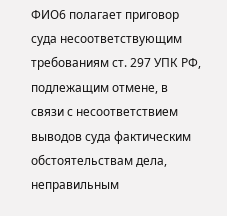ФИО6 полагает приговор суда несоответствующим требованиям ст. 297 УПК РФ, подлежащим отмене, в связи с несоответствием выводов суда фактическим обстоятельствам дела, неправильным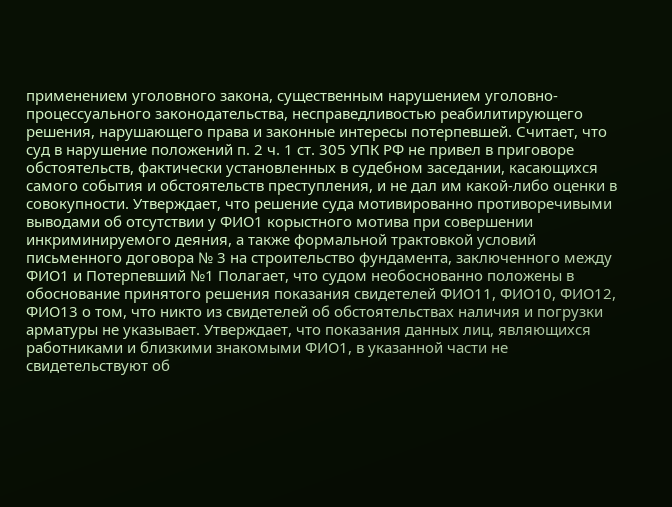применением уголовного закона, существенным нарушением уголовно-процессуального законодательства, несправедливостью реабилитирующего решения, нарушающего права и законные интересы потерпевшей. Считает, что суд в нарушение положений п. 2 ч. 1 ст. 305 УПК РФ не привел в приговоре обстоятельств, фактически установленных в судебном заседании, касающихся самого события и обстоятельств преступления, и не дал им какой-либо оценки в совокупности. Утверждает, что решение суда мотивированно противоречивыми выводами об отсутствии у ФИО1 корыстного мотива при совершении инкриминируемого деяния, а также формальной трактовкой условий письменного договора № 3 на строительство фундамента, заключенного между ФИО1 и Потерпевший №1 Полагает, что судом необоснованно положены в обоснование принятого решения показания свидетелей ФИО11, ФИО10, ФИО12, ФИО13 о том, что никто из свидетелей об обстоятельствах наличия и погрузки арматуры не указывает. Утверждает, что показания данных лиц, являющихся работниками и близкими знакомыми ФИО1, в указанной части не свидетельствуют об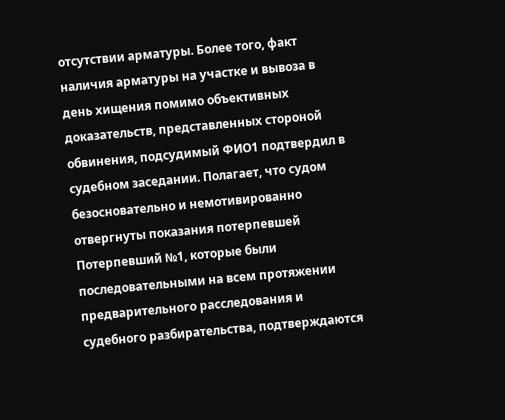отсутствии арматуры. Более того, факт наличия арматуры на участке и вывоза в день хищения помимо объективных доказательств, представленных стороной обвинения, подсудимый ФИО1 подтвердил в судебном заседании. Полагает, что судом безосновательно и немотивированно отвергнуты показания потерпевшей Потерпевший №1, которые были последовательными на всем протяжении предварительного расследования и судебного разбирательства, подтверждаются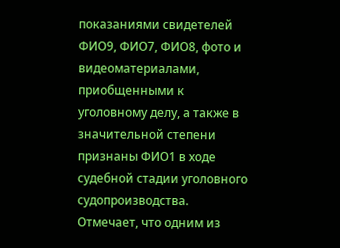показаниями свидетелей ФИО9, ФИО7, ФИО8, фото и видеоматериалами, приобщенными к уголовному делу, а также в значительной степени признаны ФИО1 в ходе судебной стадии уголовного судопроизводства. Отмечает, что одним из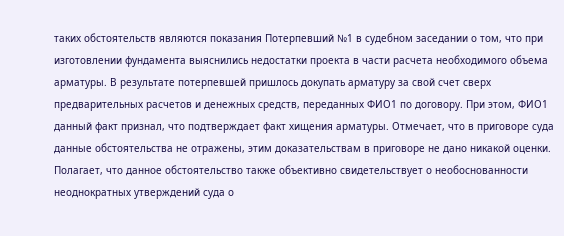таких обстоятельств являются показания Потерпевший №1 в судебном заседании о том, что при изготовлении фундамента выяснились недостатки проекта в части расчета необходимого объема арматуры. В результате потерпевшей пришлось докупать арматуру за свой счет сверх предварительных расчетов и денежных средств, переданных ФИО1 по договору. При этом, ФИО1 данный факт признал, что подтверждает факт хищения арматуры. Отмечает, что в приговоре суда данные обстоятельства не отражены, этим доказательствам в приговоре не дано никакой оценки. Полагает, что данное обстоятельство также объективно свидетельствует о необоснованности неоднократных утверждений суда о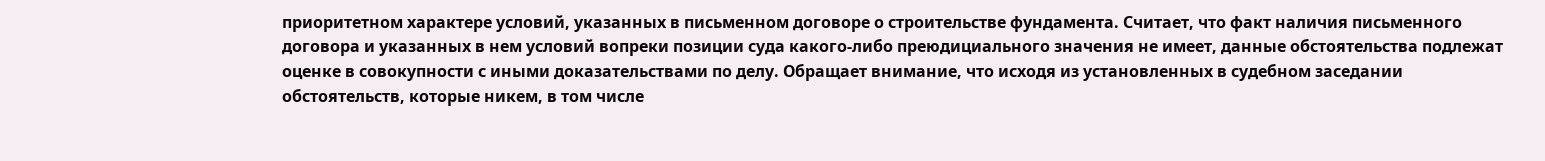приоритетном характере условий, указанных в письменном договоре о строительстве фундамента. Считает, что факт наличия письменного договора и указанных в нем условий вопреки позиции суда какого-либо преюдициального значения не имеет, данные обстоятельства подлежат оценке в совокупности с иными доказательствами по делу. Обращает внимание, что исходя из установленных в судебном заседании обстоятельств, которые никем, в том числе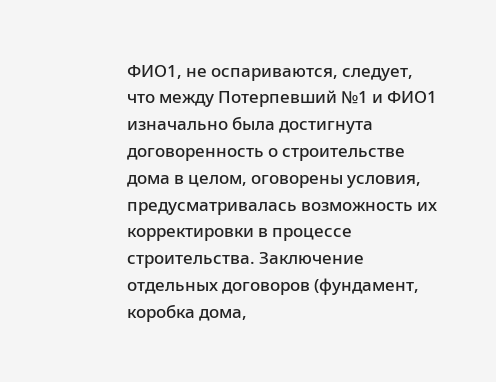ФИО1, не оспариваются, следует, что между Потерпевший №1 и ФИО1 изначально была достигнута договоренность о строительстве дома в целом, оговорены условия, предусматривалась возможность их корректировки в процессе строительства. Заключение отдельных договоров (фундамент, коробка дома,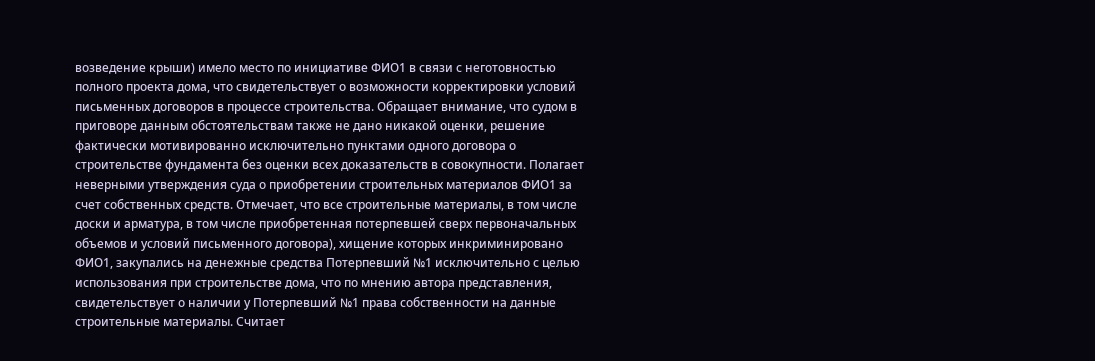возведение крыши) имело место по инициативе ФИО1 в связи с неготовностью полного проекта дома, что свидетельствует о возможности корректировки условий письменных договоров в процессе строительства. Обращает внимание, что судом в приговоре данным обстоятельствам также не дано никакой оценки, решение фактически мотивированно исключительно пунктами одного договора о строительстве фундамента без оценки всех доказательств в совокупности. Полагает неверными утверждения суда о приобретении строительных материалов ФИО1 за счет собственных средств. Отмечает, что все строительные материалы, в том числе доски и арматура, в том числе приобретенная потерпевшей сверх первоначальных объемов и условий письменного договора), хищение которых инкриминировано ФИО1, закупались на денежные средства Потерпевший №1 исключительно с целью использования при строительстве дома, что по мнению автора представления, свидетельствует о наличии у Потерпевший №1 права собственности на данные строительные материалы. Считает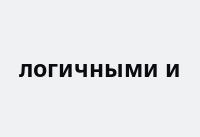логичными и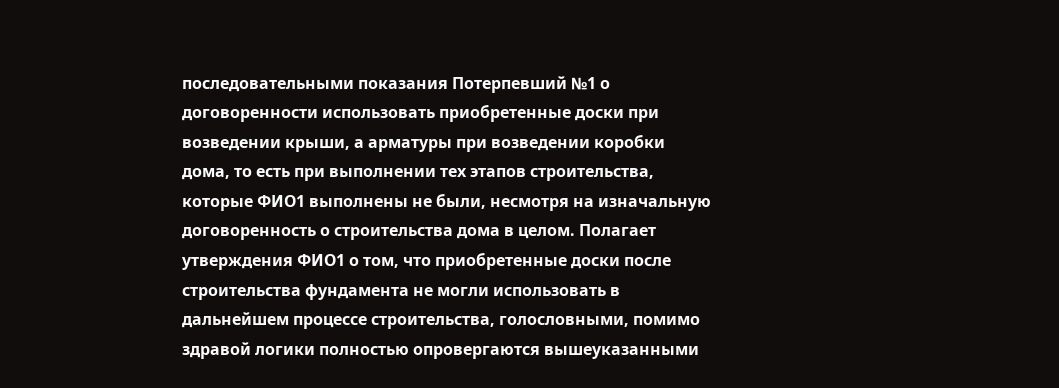последовательными показания Потерпевший №1 о договоренности использовать приобретенные доски при возведении крыши, а арматуры при возведении коробки дома, то есть при выполнении тех этапов строительства, которые ФИО1 выполнены не были, несмотря на изначальную договоренность о строительства дома в целом. Полагает утверждения ФИО1 о том, что приобретенные доски после строительства фундамента не могли использовать в дальнейшем процессе строительства, голословными, помимо здравой логики полностью опровергаются вышеуказанными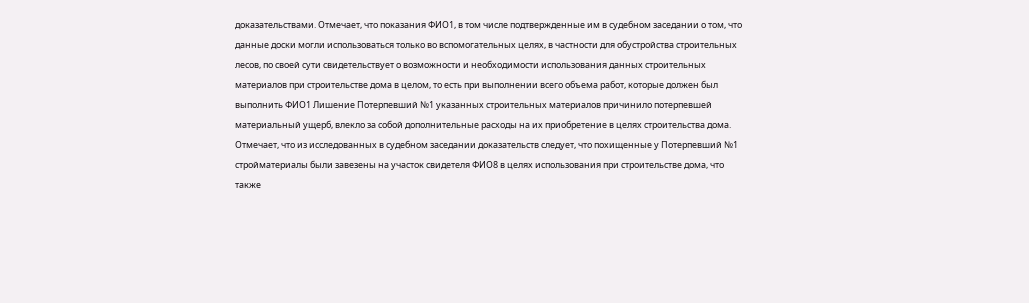доказательствами. Отмечает, что показания ФИО1, в том числе подтвержденные им в судебном заседании о том, что данные доски могли использоваться только во вспомогательных целях, в частности для обустройства строительных лесов, по своей сути свидетельствует о возможности и необходимости использования данных строительных материалов при строительстве дома в целом, то есть при выполнении всего объема работ, которые должен был выполнить ФИО1 Лишение Потерпевший №1 указанных строительных материалов причинило потерпевшей материальный ущерб, влекло за собой дополнительные расходы на их приобретение в целях строительства дома. Отмечает, что из исследованных в судебном заседании доказательств следует, что похищенные у Потерпевший №1 стройматериалы были завезены на участок свидетеля ФИО8 в целях использования при строительстве дома, что также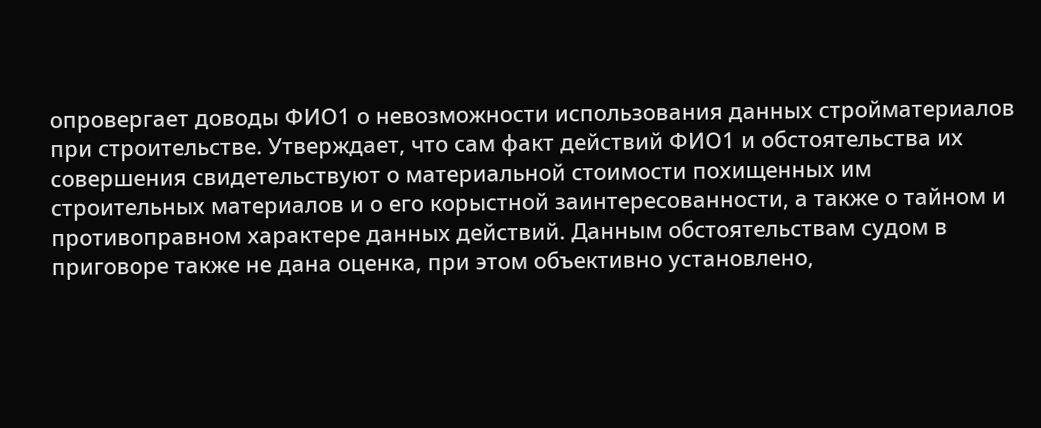опровергает доводы ФИО1 о невозможности использования данных стройматериалов при строительстве. Утверждает, что сам факт действий ФИО1 и обстоятельства их совершения свидетельствуют о материальной стоимости похищенных им строительных материалов и о его корыстной заинтересованности, а также о тайном и противоправном характере данных действий. Данным обстоятельствам судом в приговоре также не дана оценка, при этом объективно установлено,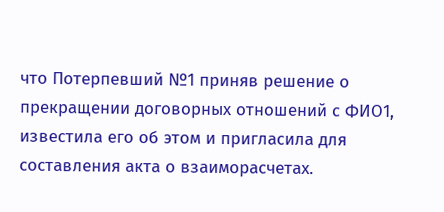что Потерпевший №1 приняв решение о прекращении договорных отношений с ФИО1, известила его об этом и пригласила для составления акта о взаиморасчетах.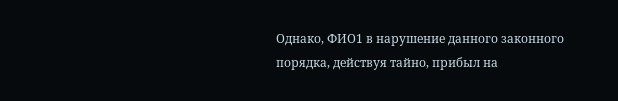Однако, ФИО1 в нарушение данного законного порядка, действуя тайно, прибыл на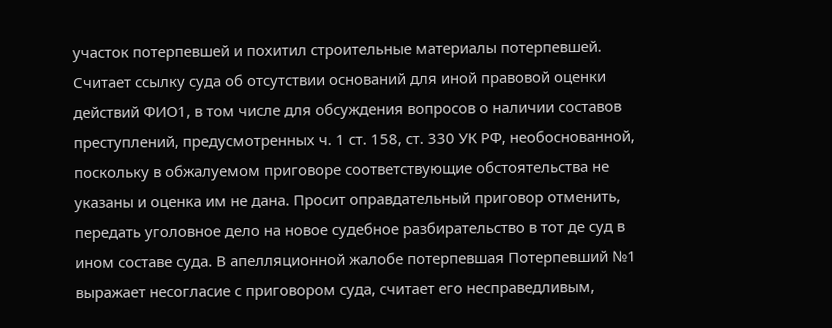участок потерпевшей и похитил строительные материалы потерпевшей. Считает ссылку суда об отсутствии оснований для иной правовой оценки действий ФИО1, в том числе для обсуждения вопросов о наличии составов преступлений, предусмотренных ч. 1 ст. 158, ст. 330 УК РФ, необоснованной, поскольку в обжалуемом приговоре соответствующие обстоятельства не указаны и оценка им не дана. Просит оправдательный приговор отменить, передать уголовное дело на новое судебное разбирательство в тот де суд в ином составе суда. В апелляционной жалобе потерпевшая Потерпевший №1 выражает несогласие с приговором суда, считает его несправедливым,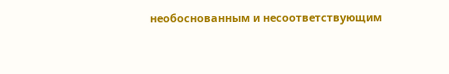необоснованным и несоответствующим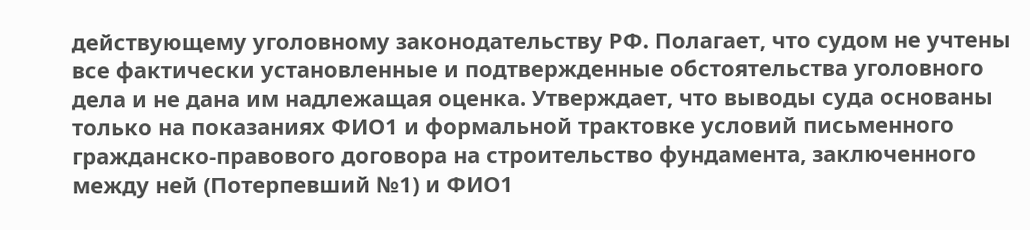действующему уголовному законодательству РФ. Полагает, что судом не учтены все фактически установленные и подтвержденные обстоятельства уголовного дела и не дана им надлежащая оценка. Утверждает, что выводы суда основаны только на показаниях ФИО1 и формальной трактовке условий письменного гражданско-правового договора на строительство фундамента, заключенного между ней (Потерпевший №1) и ФИО1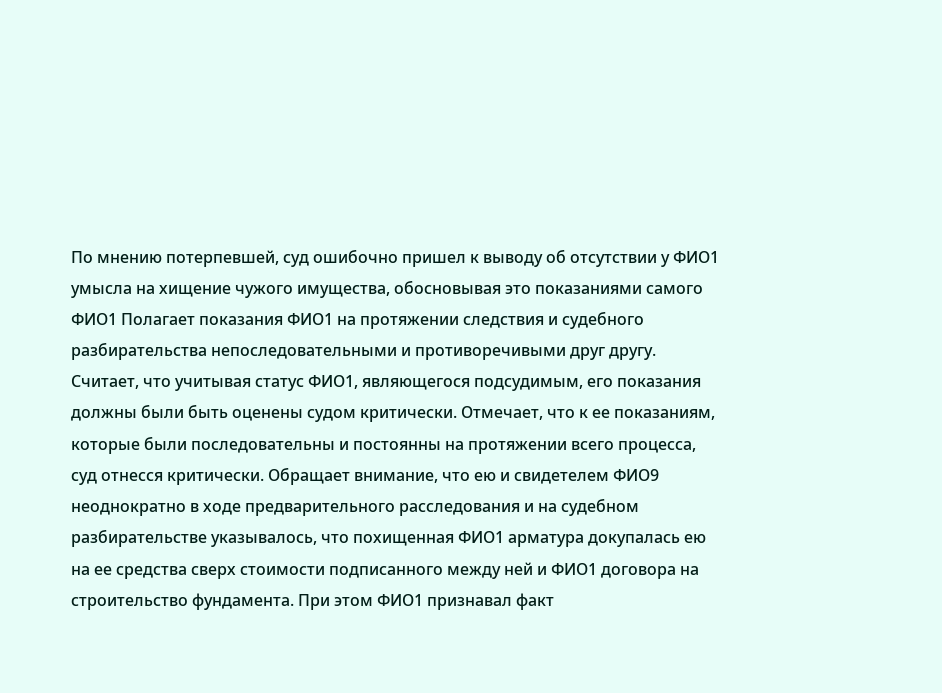По мнению потерпевшей, суд ошибочно пришел к выводу об отсутствии у ФИО1 умысла на хищение чужого имущества, обосновывая это показаниями самого ФИО1 Полагает показания ФИО1 на протяжении следствия и судебного разбирательства непоследовательными и противоречивыми друг другу. Считает, что учитывая статус ФИО1, являющегося подсудимым, его показания должны были быть оценены судом критически. Отмечает, что к ее показаниям, которые были последовательны и постоянны на протяжении всего процесса, суд отнесся критически. Обращает внимание, что ею и свидетелем ФИО9 неоднократно в ходе предварительного расследования и на судебном разбирательстве указывалось, что похищенная ФИО1 арматура докупалась ею на ее средства сверх стоимости подписанного между ней и ФИО1 договора на строительство фундамента. При этом ФИО1 признавал факт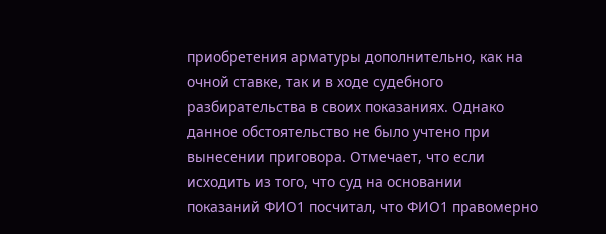приобретения арматуры дополнительно, как на очной ставке, так и в ходе судебного разбирательства в своих показаниях. Однако данное обстоятельство не было учтено при вынесении приговора. Отмечает, что если исходить из того, что суд на основании показаний ФИО1 посчитал, что ФИО1 правомерно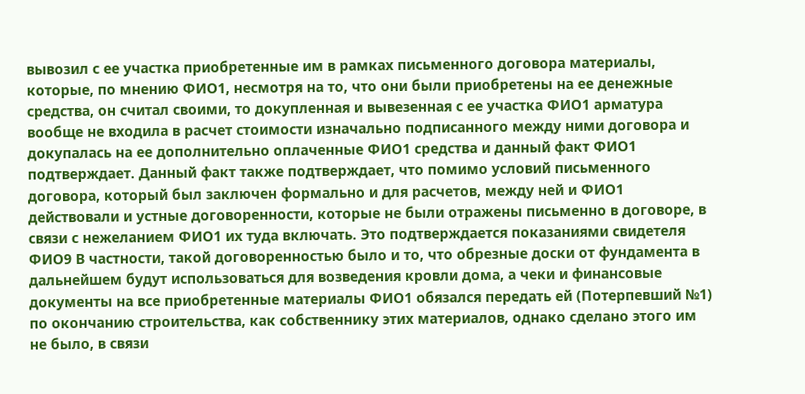вывозил с ее участка приобретенные им в рамках письменного договора материалы, которые, по мнению ФИО1, несмотря на то, что они были приобретены на ее денежные средства, он считал своими, то докупленная и вывезенная с ее участка ФИО1 арматура вообще не входила в расчет стоимости изначально подписанного между ними договора и докупалась на ее дополнительно оплаченные ФИО1 средства и данный факт ФИО1 подтверждает. Данный факт также подтверждает, что помимо условий письменного договора, который был заключен формально и для расчетов, между ней и ФИО1 действовали и устные договоренности, которые не были отражены письменно в договоре, в связи с нежеланием ФИО1 их туда включать. Это подтверждается показаниями свидетеля ФИО9 В частности, такой договоренностью было и то, что обрезные доски от фундамента в дальнейшем будут использоваться для возведения кровли дома, а чеки и финансовые документы на все приобретенные материалы ФИО1 обязался передать ей (Потерпевший №1) по окончанию строительства, как собственнику этих материалов, однако сделано этого им не было, в связи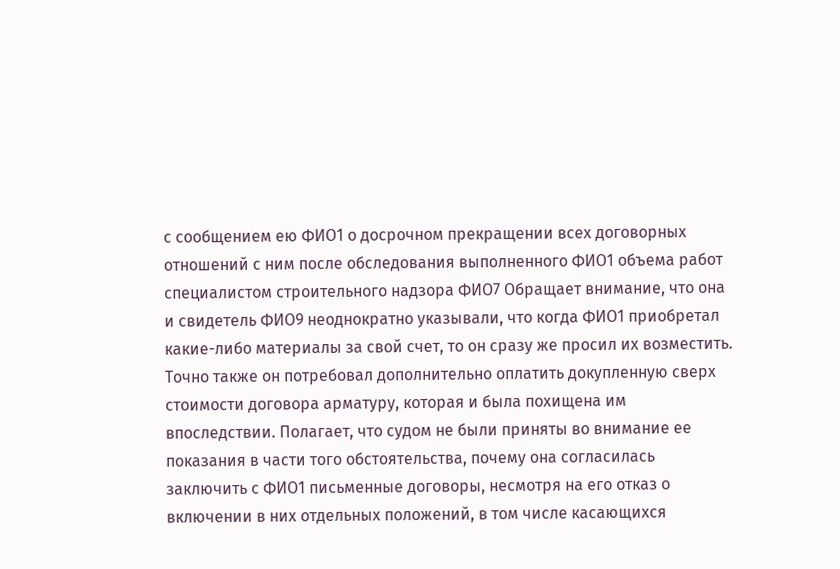с сообщением ею ФИО1 о досрочном прекращении всех договорных отношений с ним после обследования выполненного ФИО1 объема работ специалистом строительного надзора ФИО7 Обращает внимание, что она и свидетель ФИО9 неоднократно указывали, что когда ФИО1 приобретал какие-либо материалы за свой счет, то он сразу же просил их возместить. Точно также он потребовал дополнительно оплатить докупленную сверх стоимости договора арматуру, которая и была похищена им впоследствии. Полагает, что судом не были приняты во внимание ее показания в части того обстоятельства, почему она согласилась заключить с ФИО1 письменные договоры, несмотря на его отказ о включении в них отдельных положений, в том числе касающихся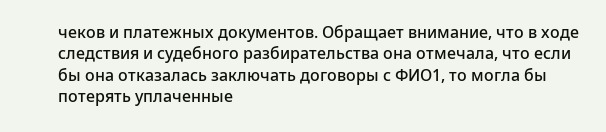чеков и платежных документов. Обращает внимание, что в ходе следствия и судебного разбирательства она отмечала, что если бы она отказалась заключать договоры с ФИО1, то могла бы потерять уплаченные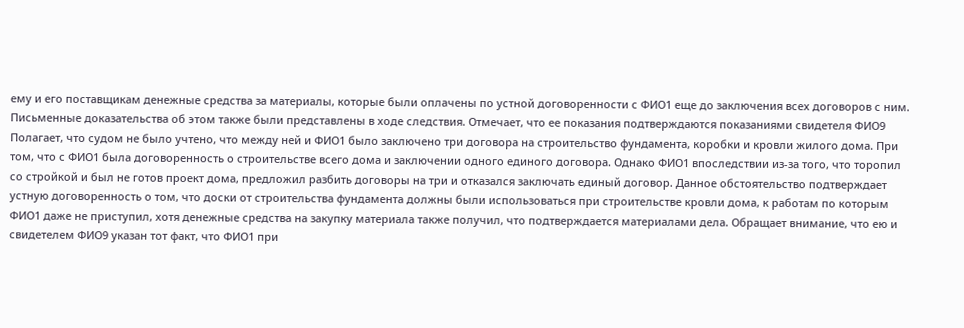ему и его поставщикам денежные средства за материалы, которые были оплачены по устной договоренности с ФИО1 еще до заключения всех договоров с ним. Письменные доказательства об этом также были представлены в ходе следствия. Отмечает, что ее показания подтверждаются показаниями свидетеля ФИО9 Полагает, что судом не было учтено, что между ней и ФИО1 было заключено три договора на строительство фундамента, коробки и кровли жилого дома. При том, что с ФИО1 была договоренность о строительстве всего дома и заключении одного единого договора. Однако ФИО1 впоследствии из-за того, что торопил со стройкой и был не готов проект дома, предложил разбить договоры на три и отказался заключать единый договор. Данное обстоятельство подтверждает устную договоренность о том, что доски от строительства фундамента должны были использоваться при строительстве кровли дома, к работам по которым ФИО1 даже не приступил, хотя денежные средства на закупку материала также получил, что подтверждается материалами дела. Обращает внимание, что ею и свидетелем ФИО9 указан тот факт, что ФИО1 при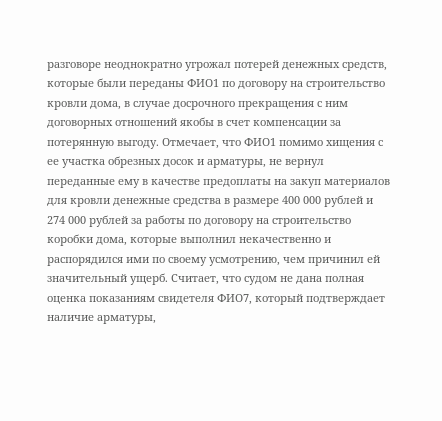разговоре неоднократно угрожал потерей денежных средств, которые были переданы ФИО1 по договору на строительство кровли дома, в случае досрочного прекращения с ним договорных отношений якобы в счет компенсации за потерянную выгоду. Отмечает, что ФИО1 помимо хищения с ее участка обрезных досок и арматуры, не вернул переданные ему в качестве предоплаты на закуп материалов для кровли денежные средства в размере 400 000 рублей и 274 000 рублей за работы по договору на строительство коробки дома, которые выполнил некачественно и распорядился ими по своему усмотрению, чем причинил ей значительный ущерб. Считает, что судом не дана полная оценка показаниям свидетеля ФИО7, который подтверждает наличие арматуры,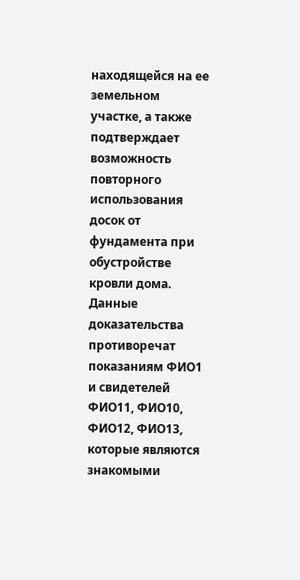находящейся на ее земельном участке, а также подтверждает возможность повторного использования досок от фундамента при обустройстве кровли дома. Данные доказательства противоречат показаниям ФИО1 и свидетелей ФИО11, ФИО10, ФИО12, ФИО13, которые являются знакомыми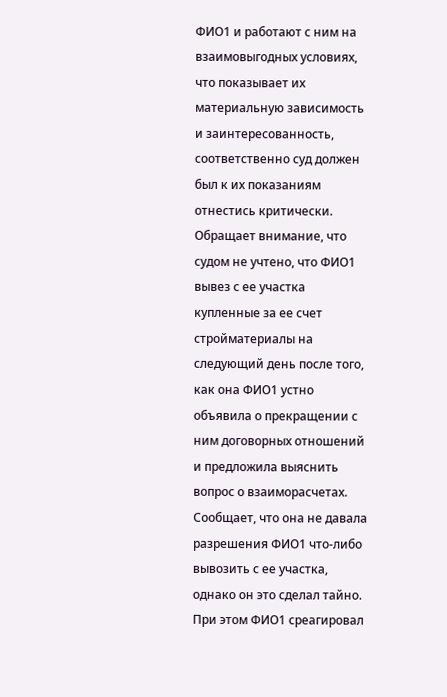ФИО1 и работают с ним на взаимовыгодных условиях, что показывает их материальную зависимость и заинтересованность, соответственно суд должен был к их показаниям отнестись критически. Обращает внимание, что судом не учтено, что ФИО1 вывез с ее участка купленные за ее счет стройматериалы на следующий день после того, как она ФИО1 устно объявила о прекращении с ним договорных отношений и предложила выяснить вопрос о взаиморасчетах. Сообщает, что она не давала разрешения ФИО1 что-либо вывозить с ее участка, однако он это сделал тайно. При этом ФИО1 среагировал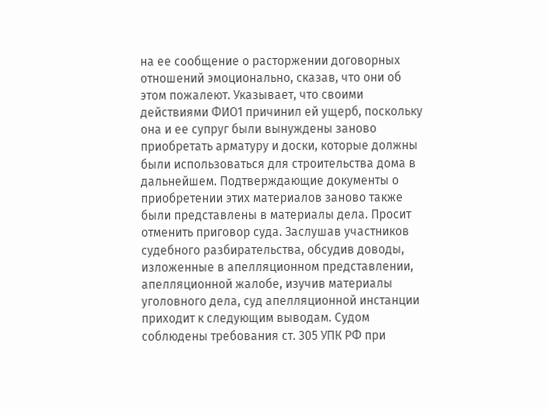на ее сообщение о расторжении договорных отношений эмоционально, сказав, что они об этом пожалеют. Указывает, что своими действиями ФИО1 причинил ей ущерб, поскольку она и ее супруг были вынуждены заново приобретать арматуру и доски, которые должны были использоваться для строительства дома в дальнейшем. Подтверждающие документы о приобретении этих материалов заново также были представлены в материалы дела. Просит отменить приговор суда. Заслушав участников судебного разбирательства, обсудив доводы, изложенные в апелляционном представлении, апелляционной жалобе, изучив материалы уголовного дела, суд апелляционной инстанции приходит к следующим выводам. Судом соблюдены требования ст. 305 УПК РФ при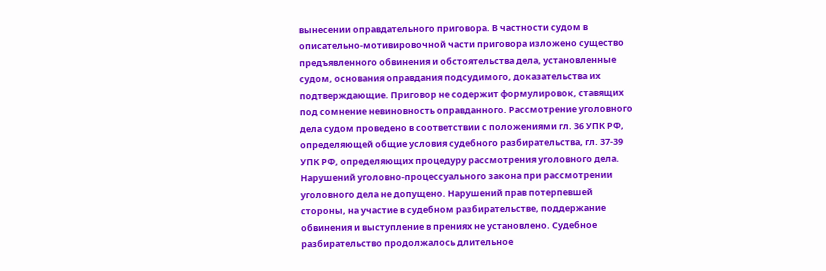вынесении оправдательного приговора. В частности судом в описательно-мотивировочной части приговора изложено существо предъявленного обвинения и обстоятельства дела, установленные судом, основания оправдания подсудимого, доказательства их подтверждающие. Приговор не содержит формулировок, ставящих под сомнение невиновность оправданного. Рассмотрение уголовного дела судом проведено в соответствии с положениями гл. 36 УПК РФ, определяющей общие условия судебного разбирательства, гл. 37-39 УПК РФ, определяющих процедуру рассмотрения уголовного дела. Нарушений уголовно-процессуального закона при рассмотрении уголовного дела не допущено. Нарушений прав потерпевшей стороны, на участие в судебном разбирательстве, поддержание обвинения и выступление в прениях не установлено. Судебное разбирательство продолжалось длительное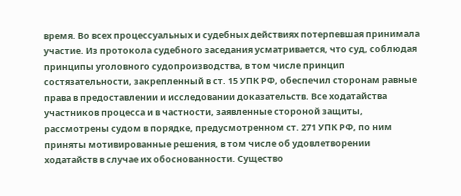время. Во всех процессуальных и судебных действиях потерпевшая принимала участие. Из протокола судебного заседания усматривается, что суд, соблюдая принципы уголовного судопроизводства, в том числе принцип состязательности, закрепленный в ст. 15 УПК РФ, обеспечил сторонам равные права в предоставлении и исследовании доказательств. Все ходатайства участников процесса и в частности, заявленные стороной защиты, рассмотрены судом в порядке, предусмотренном ст. 271 УПК РФ, по ним приняты мотивированные решения, в том числе об удовлетворении ходатайств в случае их обоснованности. Существо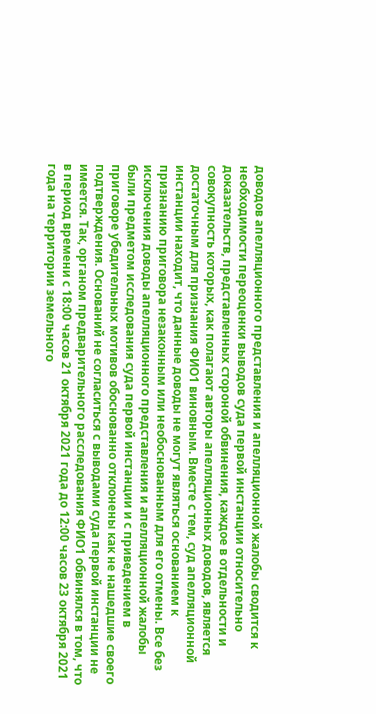доводов апелляционного представления и апелляционной жалобы сводится к необходимости переоценки выводов суда первой инстанции относительно доказательств, представленных стороной обвинения, каждое в отдельности и совокупность которых, как полагают авторы апелляционных доводов, является достаточным для признания ФИО1 виновным. Вместе с тем, суд апелляционной инстанции находит, что данные доводы не могут являться основанием к признанию приговора незаконным или необоснованным для его отмены. Все без исключения доводы апелляционного представления и апелляционной жалобы были предметом исследования суда первой инстанции и с приведением в приговоре убедительных мотивов обоснованно отклонены как не нашедшие своего подтверждения. Оснований не согласиться с выводами суда первой инстанции не имеется. Так, органом предварительного расследования ФИО1 обвинялся в том, что в период времени с 18:00 часов 21 октября 2021 года до 12:00 часов 23 октября 2021 года на территории земельного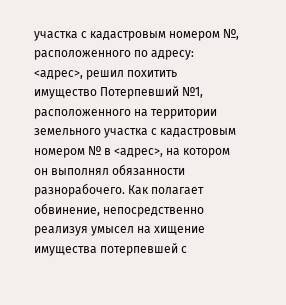участка с кадастровым номером №, расположенного по адресу: <адрес>, решил похитить имущество Потерпевший №1, расположенного на территории земельного участка с кадастровым номером № в <адрес>, на котором он выполнял обязанности разнорабочего. Как полагает обвинение, непосредственно реализуя умысел на хищение имущества потерпевшей с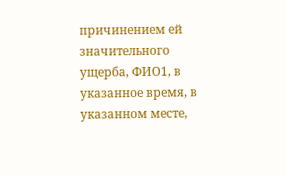причинением ей значительного ущерба, ФИО1, в указанное время, в указанном месте,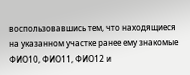воспользовавшись тем, что находящиеся на указанном участке ранее ему знакомые ФИО10, ФИО11, ФИО12 и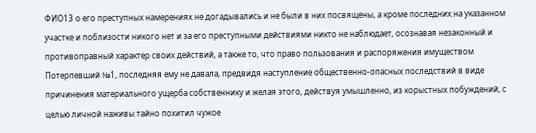ФИО13 о его преступных намерениях не догадывались и не были в них посвящены, а кроме последних на указанном участке и поблизости никого нет и за его преступными действиями никто не наблюдает, осознавая незаконный и противоправный характер своих действий, а также то, что право пользования и распоряжения имуществом Потерпевший №1, последняя ему не давала, предвидя наступление общественно-опасных последствий в виде причинения материального ущерба собственнику и желая этого, действуя умышленно, из корыстных побуждений, с целью личной наживы тайно похитил чужое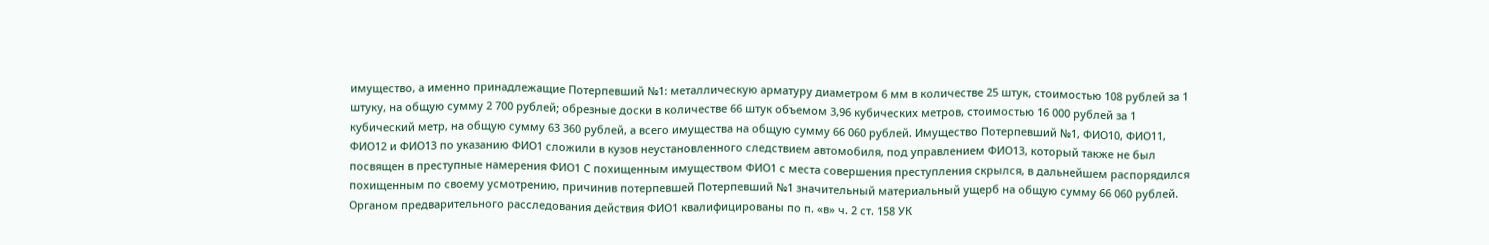имущество, а именно принадлежащие Потерпевший №1: металлическую арматуру диаметром 6 мм в количестве 25 штук, стоимостью 108 рублей за 1 штуку, на общую сумму 2 700 рублей; обрезные доски в количестве 66 штук объемом 3,96 кубических метров, стоимостью 16 000 рублей за 1 кубический метр, на общую сумму 63 360 рублей, а всего имущества на общую сумму 66 060 рублей. Имущество Потерпевший №1, ФИО10, ФИО11, ФИО12 и ФИО13 по указанию ФИО1 сложили в кузов неустановленного следствием автомобиля, под управлением ФИО13, который также не был посвящен в преступные намерения ФИО1 С похищенным имуществом ФИО1 с места совершения преступления скрылся, в дальнейшем распорядился похищенным по своему усмотрению, причинив потерпевшей Потерпевший №1 значительный материальный ущерб на общую сумму 66 060 рублей. Органом предварительного расследования действия ФИО1 квалифицированы по п. «в» ч. 2 ст. 158 УК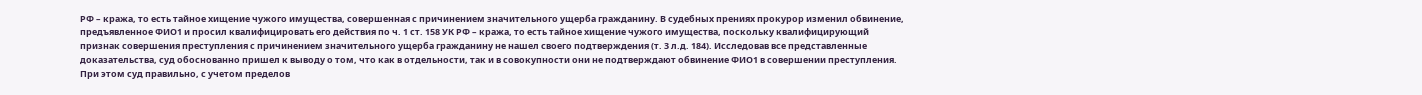РФ – кража, то есть тайное хищение чужого имущества, совершенная с причинением значительного ущерба гражданину. В судебных прениях прокурор изменил обвинение, предъявленное ФИО1 и просил квалифицировать его действия по ч. 1 ст. 158 УК РФ – кража, то есть тайное хищение чужого имущества, поскольку квалифицирующий признак совершения преступления с причинением значительного ущерба гражданину не нашел своего подтверждения (т. 3 л.д. 184). Исследовав все представленные доказательства, суд обоснованно пришел к выводу о том, что как в отдельности, так и в совокупности они не подтверждают обвинение ФИО1 в совершении преступления. При этом суд правильно, с учетом пределов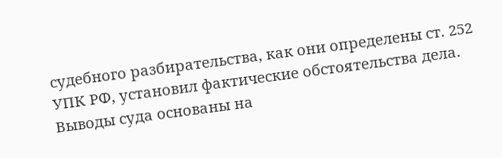судебного разбирательства, как они определены ст. 252 УПК РФ, установил фактические обстоятельства дела. Выводы суда основаны на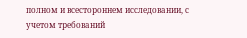полном и всестороннем исследовании, с учетом требований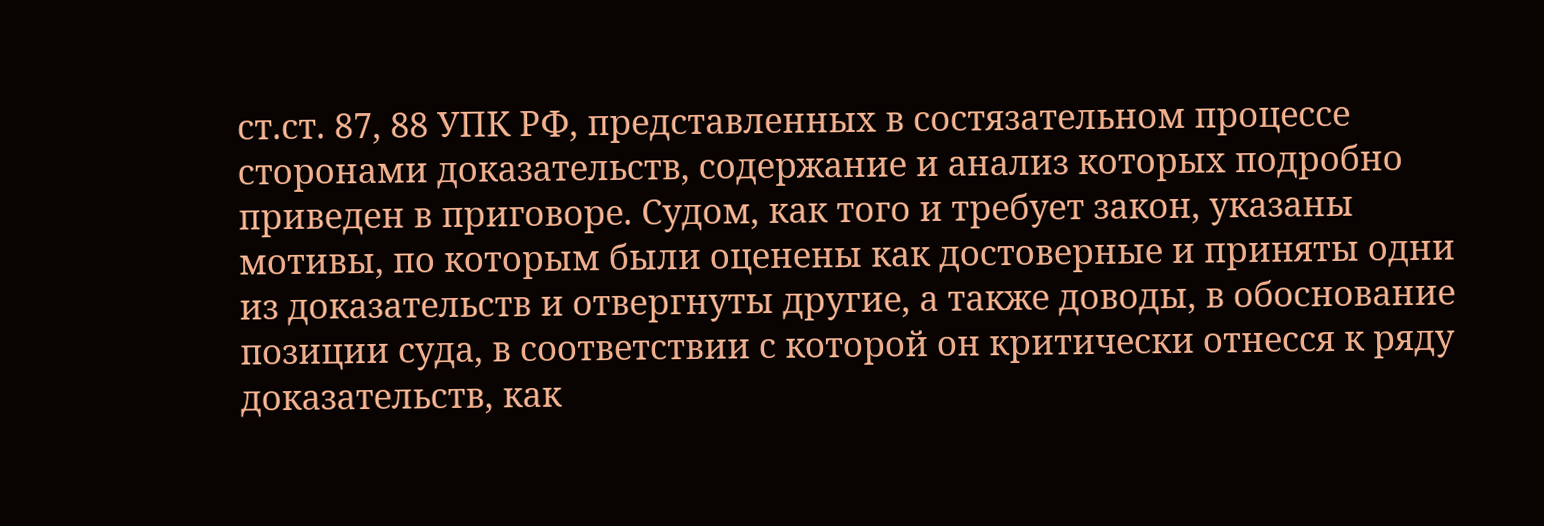ст.ст. 87, 88 УПК РФ, представленных в состязательном процессе сторонами доказательств, содержание и анализ которых подробно приведен в приговоре. Судом, как того и требует закон, указаны мотивы, по которым были оценены как достоверные и приняты одни из доказательств и отвергнуты другие, а также доводы, в обоснование позиции суда, в соответствии с которой он критически отнесся к ряду доказательств, как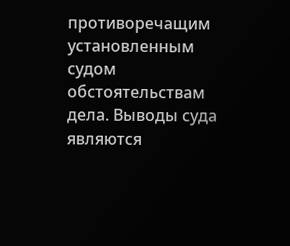противоречащим установленным судом обстоятельствам дела. Выводы суда являются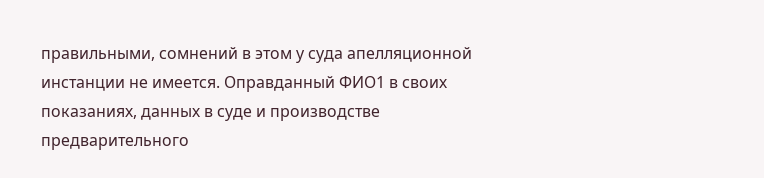правильными, сомнений в этом у суда апелляционной инстанции не имеется. Оправданный ФИО1 в своих показаниях, данных в суде и производстве предварительного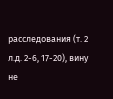расследования (т. 2 л.д. 2-6, 17-20), вину не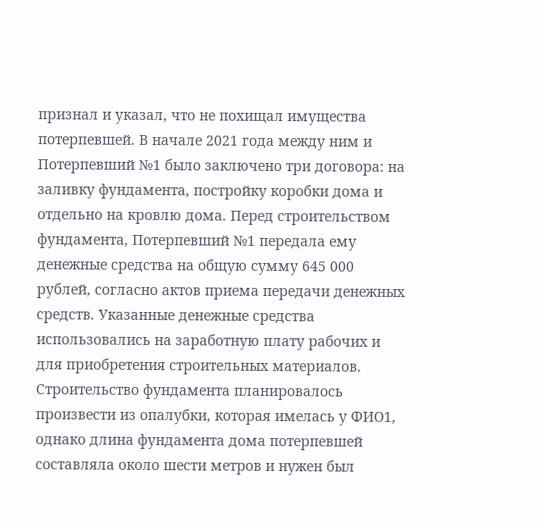признал и указал, что не похищал имущества потерпевшей. В начале 2021 года между ним и Потерпевший №1 было заключено три договора: на заливку фундамента, постройку коробки дома и отдельно на кровлю дома. Перед строительством фундамента, Потерпевший №1 передала ему денежные средства на общую сумму 645 000 рублей, согласно актов приема передачи денежных средств. Указанные денежные средства использовались на заработную плату рабочих и для приобретения строительных материалов. Строительство фундамента планировалось произвести из опалубки, которая имелась у ФИО1, однако длина фундамента дома потерпевшей составляла около шести метров и нужен был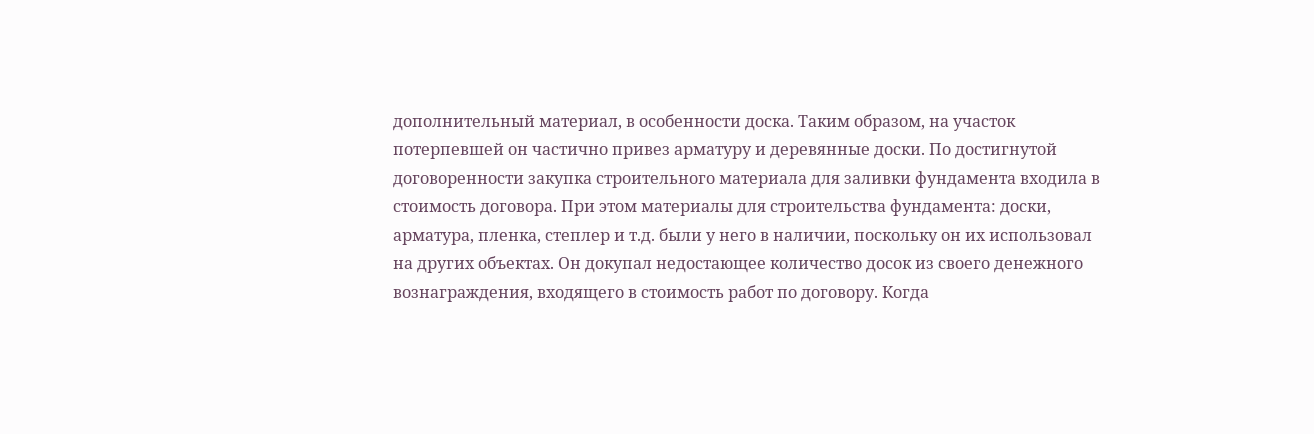дополнительный материал, в особенности доска. Таким образом, на участок потерпевшей он частично привез арматуру и деревянные доски. По достигнутой договоренности закупка строительного материала для заливки фундамента входила в стоимость договора. При этом материалы для строительства фундамента: доски, арматура, пленка, степлер и т.д. были у него в наличии, поскольку он их использовал на других объектах. Он докупал недостающее количество досок из своего денежного вознаграждения, входящего в стоимость работ по договору. Когда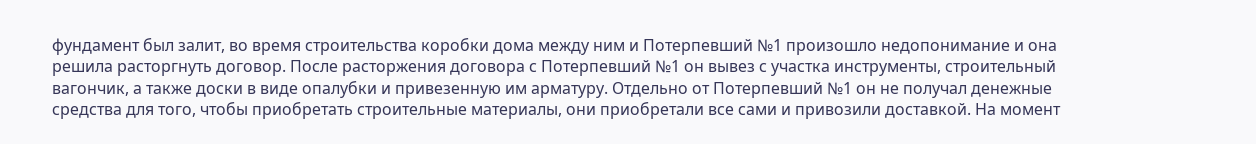фундамент был залит, во время строительства коробки дома между ним и Потерпевший №1 произошло недопонимание и она решила расторгнуть договор. После расторжения договора с Потерпевший №1 он вывез с участка инструменты, строительный вагончик, а также доски в виде опалубки и привезенную им арматуру. Отдельно от Потерпевший №1 он не получал денежные средства для того, чтобы приобретать строительные материалы, они приобретали все сами и привозили доставкой. На момент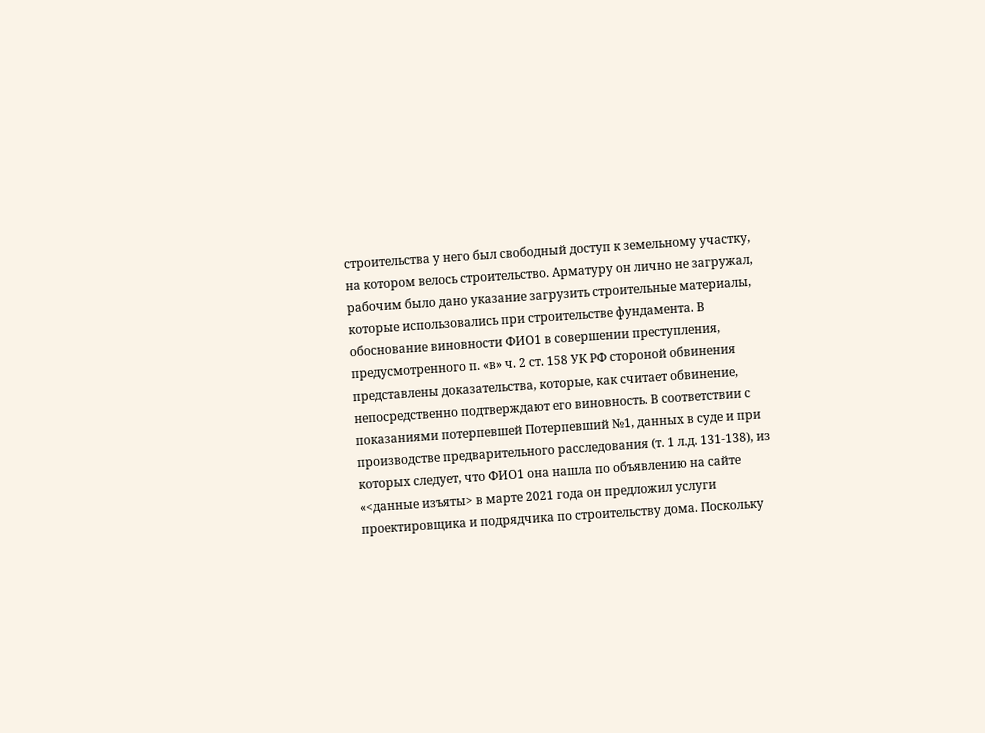строительства у него был свободный доступ к земельному участку, на котором велось строительство. Арматуру он лично не загружал, рабочим было дано указание загрузить строительные материалы, которые использовались при строительстве фундамента. В обоснование виновности ФИО1 в совершении преступления, предусмотренного п. «в» ч. 2 ст. 158 УК РФ стороной обвинения представлены доказательства, которые, как считает обвинение, непосредственно подтверждают его виновность. В соответствии с показаниями потерпевшей Потерпевший №1, данных в суде и при производстве предварительного расследования (т. 1 л.д. 131-138), из которых следует, что ФИО1 она нашла по объявлению на сайте «<данные изъяты> в марте 2021 года он предложил услуги проектировщика и подрядчика по строительству дома. Поскольку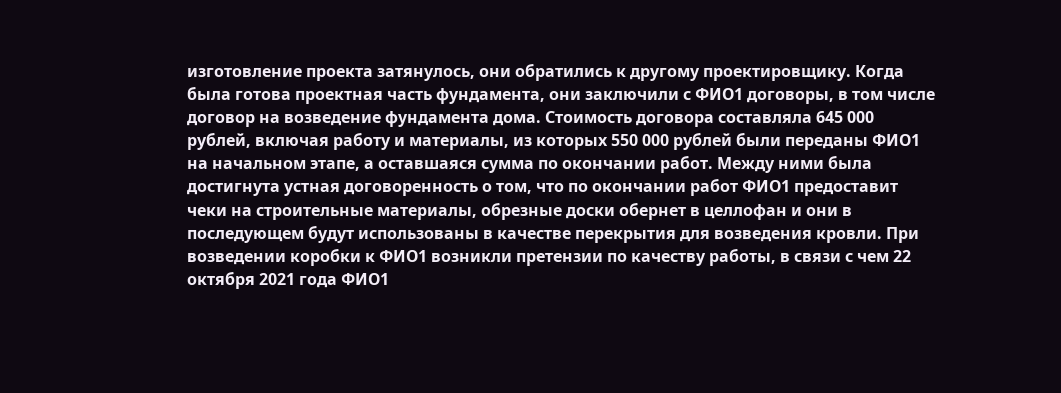изготовление проекта затянулось, они обратились к другому проектировщику. Когда была готова проектная часть фундамента, они заключили с ФИО1 договоры, в том числе договор на возведение фундамента дома. Стоимость договора составляла 645 000 рублей, включая работу и материалы, из которых 550 000 рублей были переданы ФИО1 на начальном этапе, а оставшаяся сумма по окончании работ. Между ними была достигнута устная договоренность о том, что по окончании работ ФИО1 предоставит чеки на строительные материалы, обрезные доски обернет в целлофан и они в последующем будут использованы в качестве перекрытия для возведения кровли. При возведении коробки к ФИО1 возникли претензии по качеству работы, в связи с чем 22 октября 2021 года ФИО1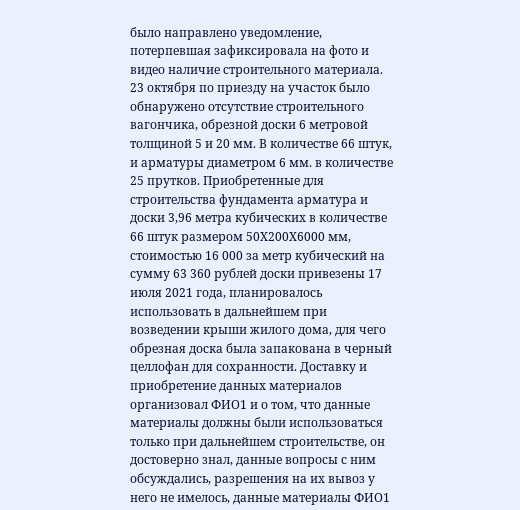было направлено уведомление, потерпевшая зафиксировала на фото и видео наличие строительного материала. 23 октября по приезду на участок было обнаружено отсутствие строительного вагончика, обрезной доски 6 метровой толщиной 5 и 20 мм. В количестве 66 штук, и арматуры диаметром 6 мм. в количестве 25 прутков. Приобретенные для строительства фундамента арматура и доски 3,96 метра кубических в количестве 66 штук размером 50Х200Х6000 мм, стоимостью 16 000 за метр кубический на сумму 63 360 рублей доски привезены 17 июля 2021 года, планировалось использовать в дальнейшем при возведении крыши жилого дома, для чего обрезная доска была запакована в черный целлофан для сохранности. Доставку и приобретение данных материалов организовал ФИО1 и о том, что данные материалы должны были использоваться только при дальнейшем строительстве, он достоверно знал, данные вопросы с ним обсуждались, разрешения на их вывоз у него не имелось, данные материалы ФИО1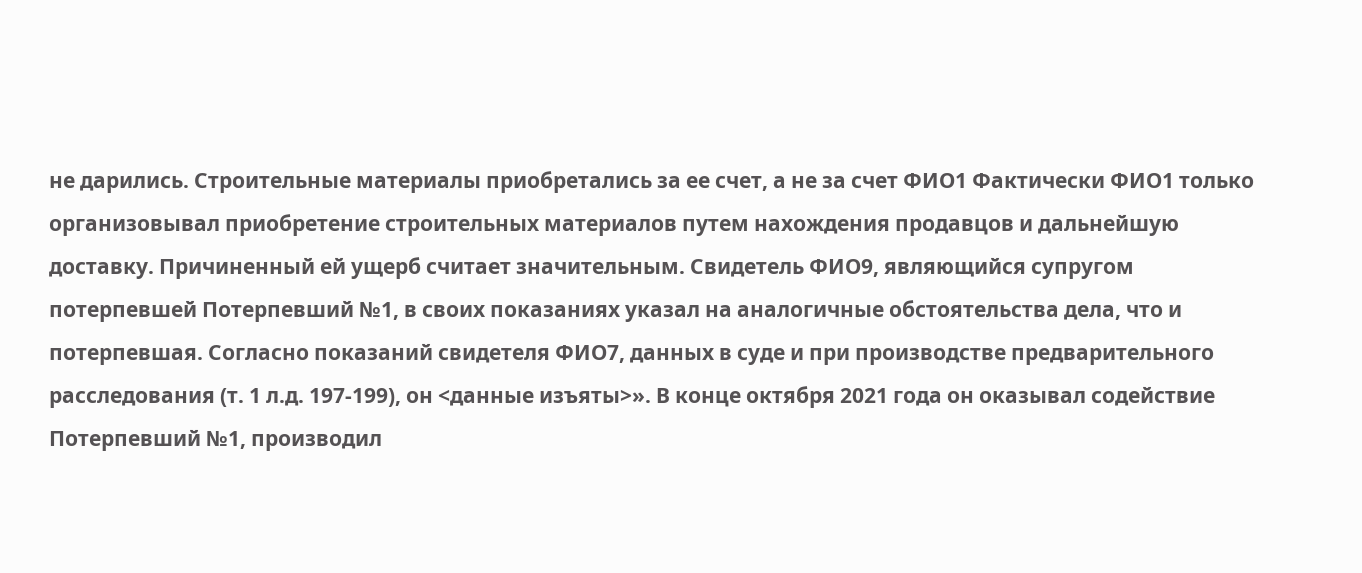не дарились. Строительные материалы приобретались за ее счет, а не за счет ФИО1 Фактически ФИО1 только организовывал приобретение строительных материалов путем нахождения продавцов и дальнейшую доставку. Причиненный ей ущерб считает значительным. Свидетель ФИО9, являющийся супругом потерпевшей Потерпевший №1, в своих показаниях указал на аналогичные обстоятельства дела, что и потерпевшая. Согласно показаний свидетеля ФИО7, данных в суде и при производстве предварительного расследования (т. 1 л.д. 197-199), он <данные изъяты>». В конце октября 2021 года он оказывал содействие Потерпевший №1, производил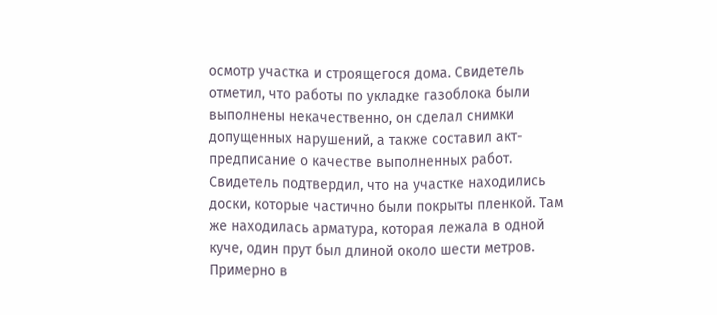осмотр участка и строящегося дома. Свидетель отметил, что работы по укладке газоблока были выполнены некачественно, он сделал снимки допущенных нарушений, а также составил акт-предписание о качестве выполненных работ. Свидетель подтвердил, что на участке находились доски, которые частично были покрыты пленкой. Там же находилась арматура, которая лежала в одной куче, один прут был длиной около шести метров. Примерно в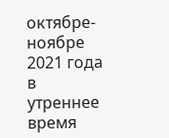октябре-ноябре 2021 года в утреннее время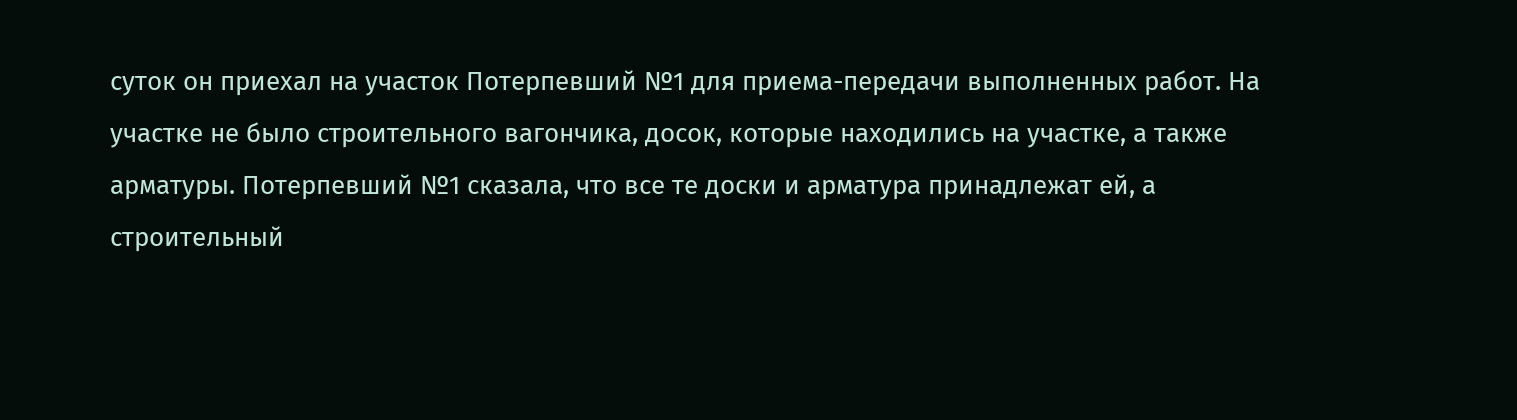суток он приехал на участок Потерпевший №1 для приема-передачи выполненных работ. На участке не было строительного вагончика, досок, которые находились на участке, а также арматуры. Потерпевший №1 сказала, что все те доски и арматура принадлежат ей, а строительный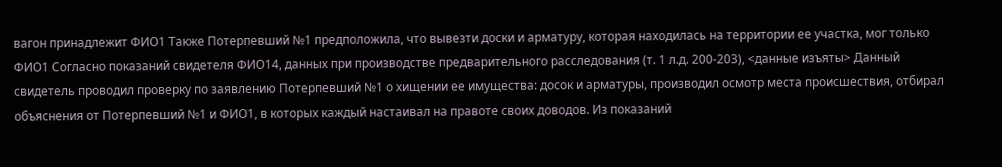вагон принадлежит ФИО1 Также Потерпевший №1 предположила, что вывезти доски и арматуру, которая находилась на территории ее участка, мог только ФИО1 Согласно показаний свидетеля ФИО14, данных при производстве предварительного расследования (т. 1 л.д. 200-203), <данные изъяты> Данный свидетель проводил проверку по заявлению Потерпевший №1 о хищении ее имущества: досок и арматуры, производил осмотр места происшествия, отбирал объяснения от Потерпевший №1 и ФИО1, в которых каждый настаивал на правоте своих доводов. Из показаний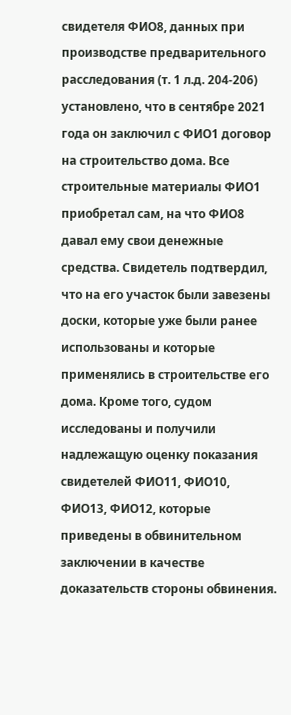свидетеля ФИО8, данных при производстве предварительного расследования (т. 1 л.д. 204-206) установлено, что в сентябре 2021 года он заключил с ФИО1 договор на строительство дома. Все строительные материалы ФИО1 приобретал сам, на что ФИО8 давал ему свои денежные средства. Свидетель подтвердил, что на его участок были завезены доски, которые уже были ранее использованы и которые применялись в строительстве его дома. Кроме того, судом исследованы и получили надлежащую оценку показания свидетелей ФИО11, ФИО10, ФИО13, ФИО12, которые приведены в обвинительном заключении в качестве доказательств стороны обвинения.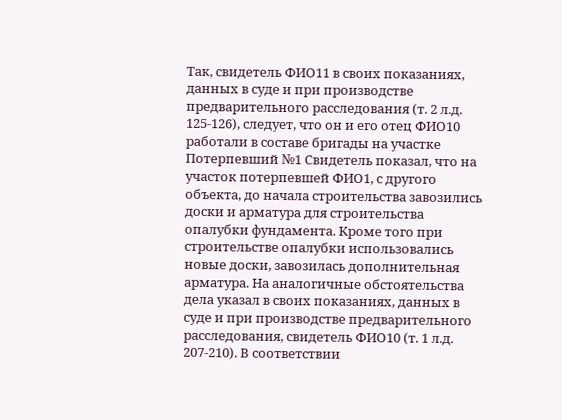Так, свидетель ФИО11 в своих показаниях, данных в суде и при производстве предварительного расследования (т. 2 л.д. 125-126), следует, что он и его отец ФИО10 работали в составе бригады на участке Потерпевший №1 Свидетель показал, что на участок потерпевшей ФИО1, с другого объекта, до начала строительства завозились доски и арматура для строительства опалубки фундамента. Кроме того при строительстве опалубки использовались новые доски, завозилась дополнительная арматура. На аналогичные обстоятельства дела указал в своих показаниях, данных в суде и при производстве предварительного расследования, свидетель ФИО10 (т. 1 л.д. 207-210). В соответствии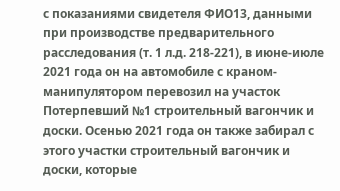с показаниями свидетеля ФИО13, данными при производстве предварительного расследования (т. 1 л.д. 218-221), в июне-июле 2021 года он на автомобиле с краном-манипулятором перевозил на участок Потерпевший №1 строительный вагончик и доски. Осенью 2021 года он также забирал с этого участки строительный вагончик и доски, которые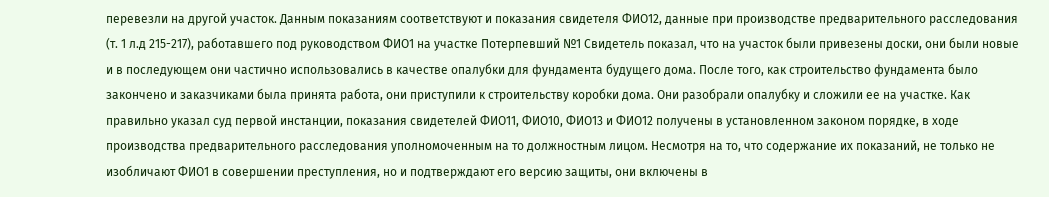перевезли на другой участок. Данным показаниям соответствуют и показания свидетеля ФИО12, данные при производстве предварительного расследования (т. 1 л.д 215-217), работавшего под руководством ФИО1 на участке Потерпевший №1 Свидетель показал, что на участок были привезены доски, они были новые и в последующем они частично использовались в качестве опалубки для фундамента будущего дома. После того, как строительство фундамента было закончено и заказчиками была принята работа, они приступили к строительству коробки дома. Они разобрали опалубку и сложили ее на участке. Как правильно указал суд первой инстанции, показания свидетелей ФИО11, ФИО10, ФИО13 и ФИО12 получены в установленном законом порядке, в ходе производства предварительного расследования уполномоченным на то должностным лицом. Несмотря на то, что содержание их показаний, не только не изобличают ФИО1 в совершении преступления, но и подтверждают его версию защиты, они включены в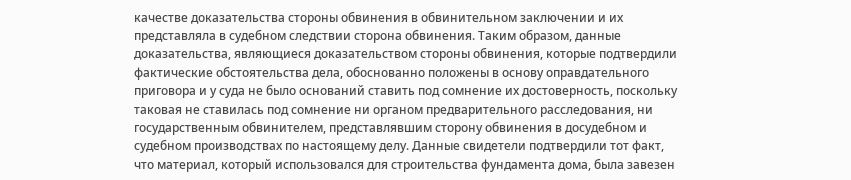качестве доказательства стороны обвинения в обвинительном заключении и их представляла в судебном следствии сторона обвинения. Таким образом, данные доказательства, являющиеся доказательством стороны обвинения, которые подтвердили фактические обстоятельства дела, обоснованно положены в основу оправдательного приговора и у суда не было оснований ставить под сомнение их достоверность, поскольку таковая не ставилась под сомнение ни органом предварительного расследования, ни государственным обвинителем, представлявшим сторону обвинения в досудебном и судебном производствах по настоящему делу. Данные свидетели подтвердили тот факт, что материал, который использовался для строительства фундамента дома, была завезен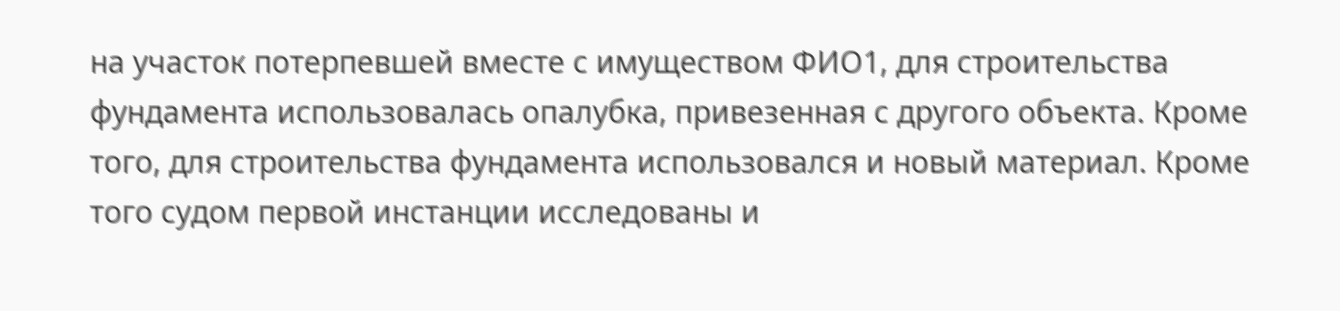на участок потерпевшей вместе с имуществом ФИО1, для строительства фундамента использовалась опалубка, привезенная с другого объекта. Кроме того, для строительства фундамента использовался и новый материал. Кроме того судом первой инстанции исследованы и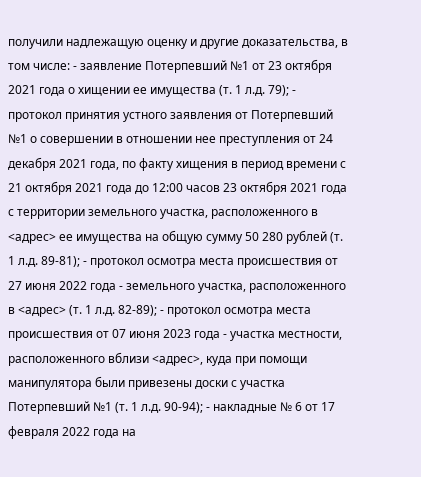получили надлежащую оценку и другие доказательства, в том числе: - заявление Потерпевший №1 от 23 октября 2021 года о хищении ее имущества (т. 1 л.д. 79); - протокол принятия устного заявления от Потерпевший №1 о совершении в отношении нее преступления от 24 декабря 2021 года, по факту хищения в период времени с 21 октября 2021 года до 12:00 часов 23 октября 2021 года с территории земельного участка, расположенного в <адрес> ее имущества на общую сумму 50 280 рублей (т. 1 л.д. 89-81); - протокол осмотра места происшествия от 27 июня 2022 года - земельного участка, расположенного в <адрес> (т. 1 л.д. 82-89); - протокол осмотра места происшествия от 07 июня 2023 года - участка местности, расположенного вблизи <адрес>, куда при помощи манипулятора были привезены доски с участка Потерпевший №1 (т. 1 л.д. 90-94); - накладные № 6 от 17 февраля 2022 года на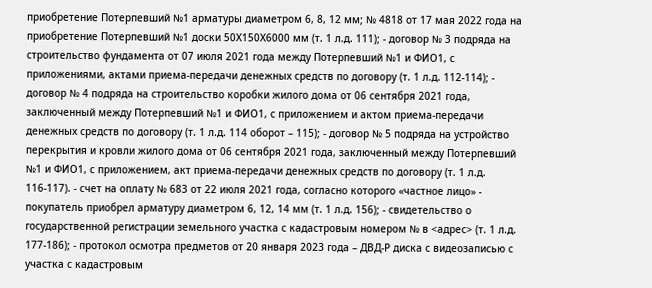приобретение Потерпевший №1 арматуры диаметром 6, 8, 12 мм; № 4818 от 17 мая 2022 года на приобретение Потерпевший №1 доски 50Х150Х6000 мм (т. 1 л.д. 111); - договор № 3 подряда на строительство фундамента от 07 июля 2021 года между Потерпевший №1 и ФИО1, с приложениями, актами приема-передачи денежных средств по договору (т. 1 л.д. 112-114); - договор № 4 подряда на строительство коробки жилого дома от 06 сентября 2021 года, заключенный между Потерпевший №1 и ФИО1, с приложением и актом приема-передачи денежных средств по договору (т. 1 л.д. 114 оборот – 115); - договор № 5 подряда на устройство перекрытия и кровли жилого дома от 06 сентября 2021 года, заключенный между Потерпевший №1 и ФИО1, с приложением, акт приема-передачи денежных средств по договору (т. 1 л.д. 116-117). - счет на оплату № 683 от 22 июля 2021 года, согласно которого «частное лицо» - покупатель приобрел арматуру диаметром 6, 12, 14 мм (т. 1 л.д. 156); - свидетельство о государственной регистрации земельного участка с кадастровым номером № в <адрес> (т. 1 л.д. 177-186); - протокол осмотра предметов от 20 января 2023 года – ДВД-Р диска с видеозаписью с участка с кадастровым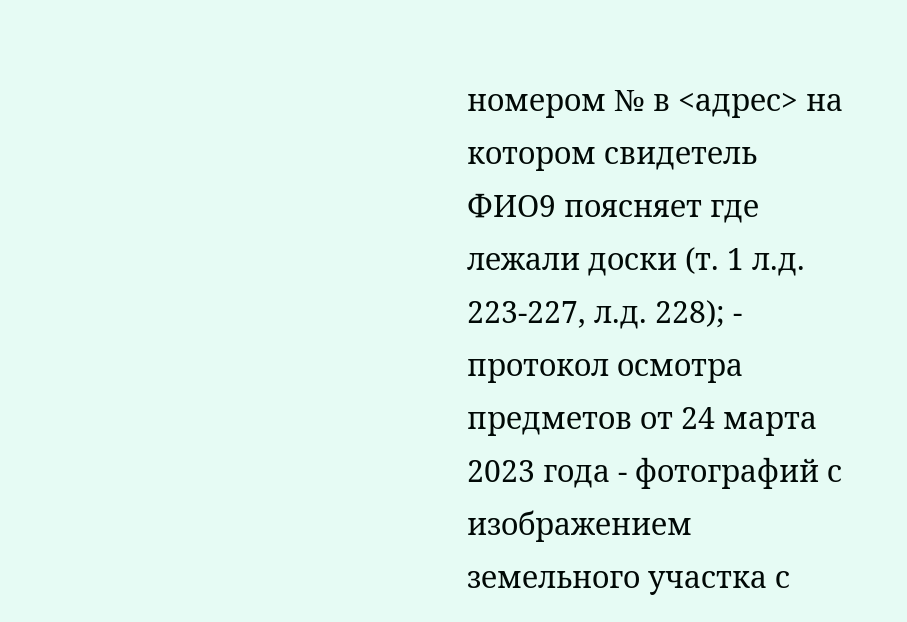номером № в <адрес> на котором свидетель ФИО9 поясняет где лежали доски (т. 1 л.д. 223-227, л.д. 228); - протокол осмотра предметов от 24 марта 2023 года - фотографий с изображением земельного участка с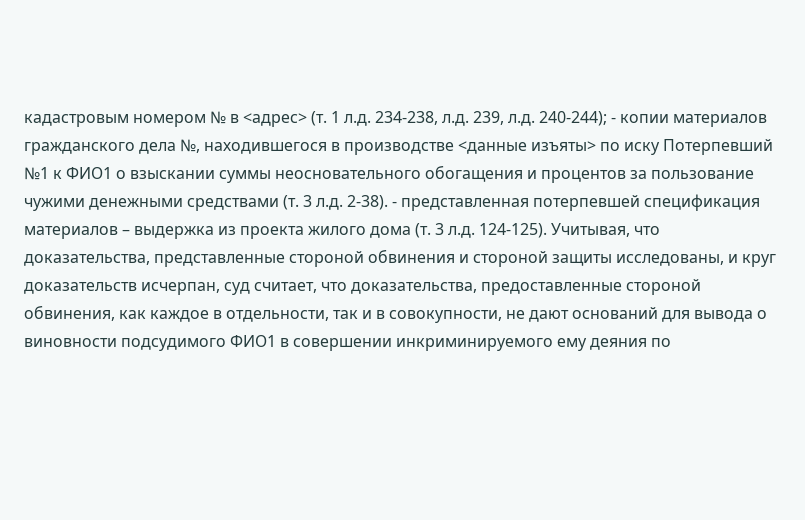кадастровым номером № в <адрес> (т. 1 л.д. 234-238, л.д. 239, л.д. 240-244); - копии материалов гражданского дела №, находившегося в производстве <данные изъяты> по иску Потерпевший №1 к ФИО1 о взыскании суммы неосновательного обогащения и процентов за пользование чужими денежными средствами (т. 3 л.д. 2-38). - представленная потерпевшей спецификация материалов – выдержка из проекта жилого дома (т. 3 л.д. 124-125). Учитывая, что доказательства, представленные стороной обвинения и стороной защиты исследованы, и круг доказательств исчерпан, суд считает, что доказательства, предоставленные стороной обвинения, как каждое в отдельности, так и в совокупности, не дают оснований для вывода о виновности подсудимого ФИО1 в совершении инкриминируемого ему деяния по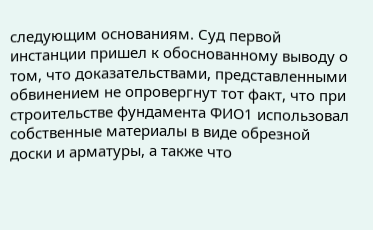следующим основаниям. Суд первой инстанции пришел к обоснованному выводу о том, что доказательствами, представленными обвинением не опровергнут тот факт, что при строительстве фундамента ФИО1 использовал собственные материалы в виде обрезной доски и арматуры, а также что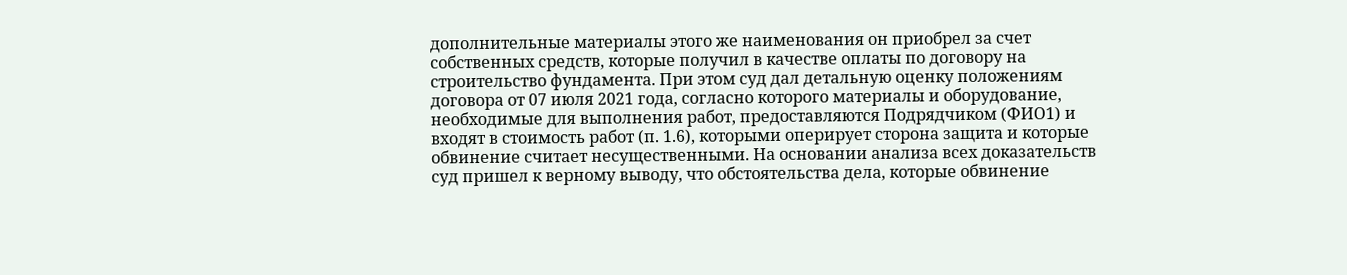дополнительные материалы этого же наименования он приобрел за счет собственных средств, которые получил в качестве оплаты по договору на строительство фундамента. При этом суд дал детальную оценку положениям договора от 07 июля 2021 года, согласно которого материалы и оборудование, необходимые для выполнения работ, предоставляются Подрядчиком (ФИО1) и входят в стоимость работ (п. 1.6), которыми оперирует сторона защита и которые обвинение считает несущественными. На основании анализа всех доказательств суд пришел к верному выводу, что обстоятельства дела, которые обвинение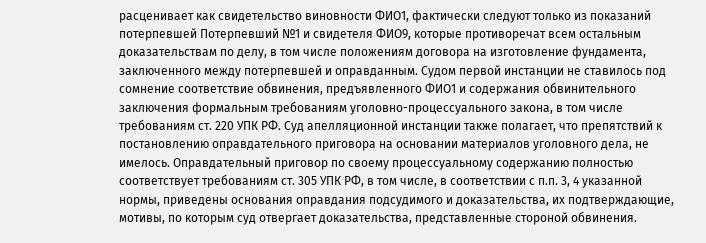расценивает как свидетельство виновности ФИО1, фактически следуют только из показаний потерпевшей Потерпевший №1 и свидетеля ФИО9, которые противоречат всем остальным доказательствам по делу, в том числе положениям договора на изготовление фундамента, заключенного между потерпевшей и оправданным. Судом первой инстанции не ставилось под сомнение соответствие обвинения, предъявленного ФИО1 и содержания обвинительного заключения формальным требованиям уголовно-процессуального закона, в том числе требованиям ст. 220 УПК РФ. Суд апелляционной инстанции также полагает, что препятствий к постановлению оправдательного приговора на основании материалов уголовного дела, не имелось. Оправдательный приговор по своему процессуальному содержанию полностью соответствует требованиям ст. 305 УПК РФ, в том числе, в соответствии с п.п. 3, 4 указанной нормы, приведены основания оправдания подсудимого и доказательства, их подтверждающие, мотивы, по которым суд отвергает доказательства, представленные стороной обвинения.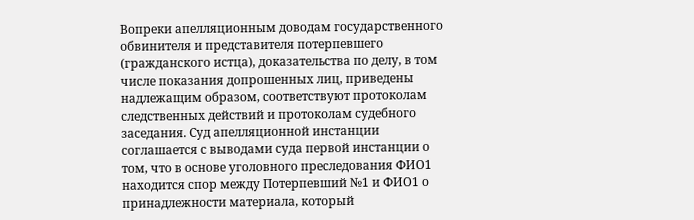Вопреки апелляционным доводам государственного обвинителя и представителя потерпевшего (гражданского истца), доказательства по делу, в том числе показания допрошенных лиц, приведены надлежащим образом, соответствуют протоколам следственных действий и протоколам судебного заседания. Суд апелляционной инстанции соглашается с выводами суда первой инстанции о том, что в основе уголовного преследования ФИО1 находится спор между Потерпевший №1 и ФИО1 о принадлежности материала, который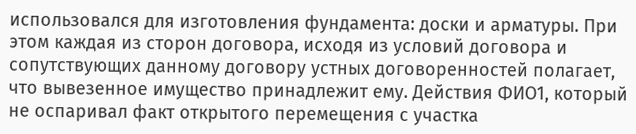использовался для изготовления фундамента: доски и арматуры. При этом каждая из сторон договора, исходя из условий договора и сопутствующих данному договору устных договоренностей полагает, что вывезенное имущество принадлежит ему. Действия ФИО1, который не оспаривал факт открытого перемещения с участка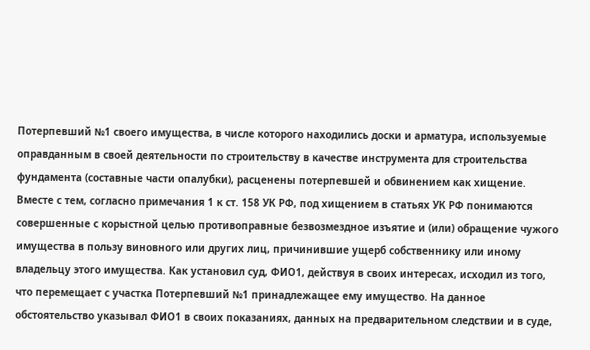Потерпевший №1 своего имущества, в числе которого находились доски и арматура, используемые оправданным в своей деятельности по строительству в качестве инструмента для строительства фундамента (составные части опалубки), расценены потерпевшей и обвинением как хищение. Вместе с тем, согласно примечания 1 к ст. 158 УК РФ, под хищением в статьях УК РФ понимаются совершенные с корыстной целью противоправные безвозмездное изъятие и (или) обращение чужого имущества в пользу виновного или других лиц, причинившие ущерб собственнику или иному владельцу этого имущества. Как установил суд, ФИО1, действуя в своих интересах, исходил из того, что перемещает с участка Потерпевший №1 принадлежащее ему имущество. На данное обстоятельство указывал ФИО1 в своих показаниях, данных на предварительном следствии и в суде,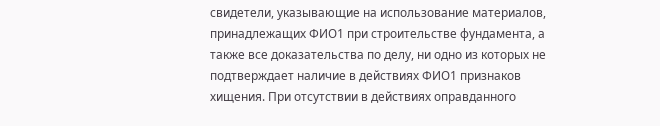свидетели, указывающие на использование материалов, принадлежащих ФИО1 при строительстве фундамента, а также все доказательства по делу, ни одно из которых не подтверждает наличие в действиях ФИО1 признаков хищения. При отсутствии в действиях оправданного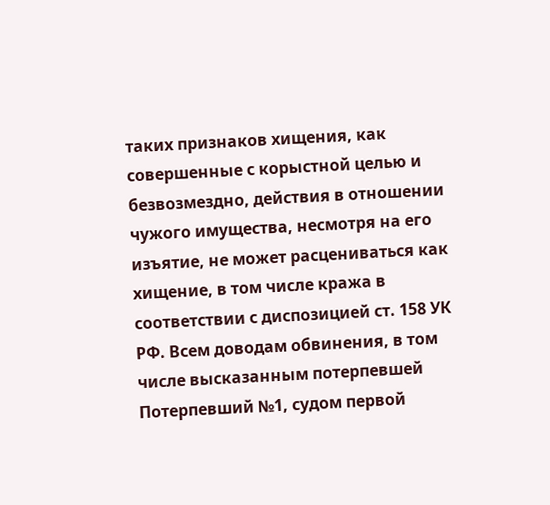таких признаков хищения, как совершенные с корыстной целью и безвозмездно, действия в отношении чужого имущества, несмотря на его изъятие, не может расцениваться как хищение, в том числе кража в соответствии с диспозицией ст. 158 УК РФ. Всем доводам обвинения, в том числе высказанным потерпевшей Потерпевший №1, судом первой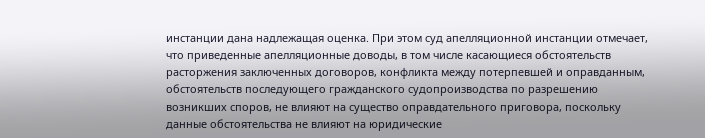инстанции дана надлежащая оценка. При этом суд апелляционной инстанции отмечает, что приведенные апелляционные доводы, в том числе касающиеся обстоятельств расторжения заключенных договоров, конфликта между потерпевшей и оправданным, обстоятельств последующего гражданского судопроизводства по разрешению возникших споров, не влияют на существо оправдательного приговора, поскольку данные обстоятельства не влияют на юридические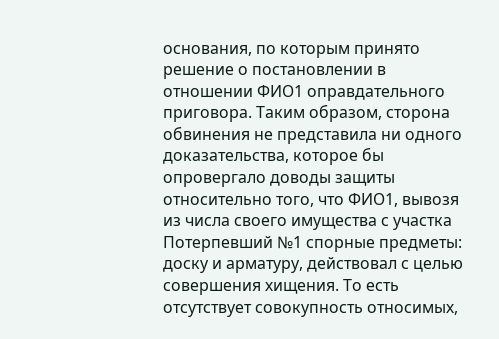основания, по которым принято решение о постановлении в отношении ФИО1 оправдательного приговора. Таким образом, сторона обвинения не представила ни одного доказательства, которое бы опровергало доводы защиты относительно того, что ФИО1, вывозя из числа своего имущества с участка Потерпевший №1 спорные предметы: доску и арматуру, действовал с целью совершения хищения. То есть отсутствует совокупность относимых,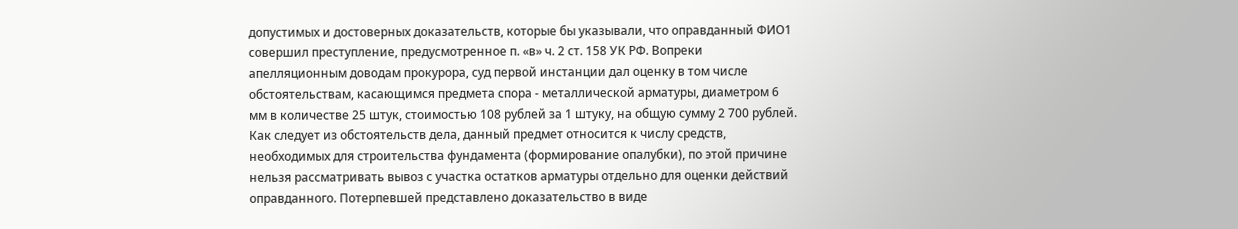допустимых и достоверных доказательств, которые бы указывали, что оправданный ФИО1 совершил преступление, предусмотренное п. «в» ч. 2 ст. 158 УК РФ. Вопреки апелляционным доводам прокурора, суд первой инстанции дал оценку в том числе обстоятельствам, касающимся предмета спора - металлической арматуры, диаметром 6 мм в количестве 25 штук, стоимостью 108 рублей за 1 штуку, на общую сумму 2 700 рублей. Как следует из обстоятельств дела, данный предмет относится к числу средств, необходимых для строительства фундамента (формирование опалубки), по этой причине нельзя рассматривать вывоз с участка остатков арматуры отдельно для оценки действий оправданного. Потерпевшей представлено доказательство в виде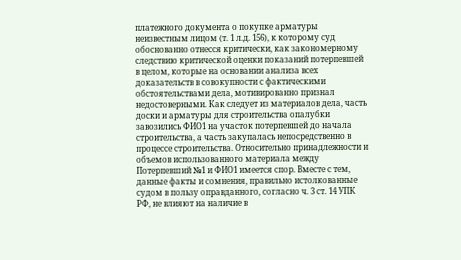платежного документа о покупке арматуры неизвестным лицом (т. 1 л.д. 156), к которому суд обоснованно отнесся критически, как закономерному следствию критической оценки показаний потерпевшей в целом, которые на основании анализа всех доказательств в совокупности с фактическими обстоятельствами дела, мотивированно признал недостоверными. Как следует из материалов дела, часть доски и арматуры для строительства опалубки завозились ФИО1 на участок потерпевшей до начала строительства, а часть закупалась непосредственно в процессе строительства. Относительно принадлежности и объемов использованного материала между Потерпевший №1 и ФИО1 имеется спор. Вместе с тем, данные факты и сомнения, правильно истолкованные судом в пользу оправданного, согласно ч. 3 ст. 14 УПК РФ, не влияют на наличие в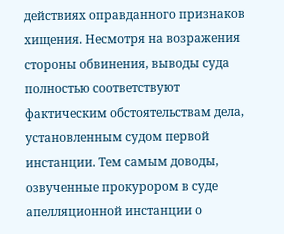действиях оправданного признаков хищения. Несмотря на возражения стороны обвинения, выводы суда полностью соответствуют фактическим обстоятельствам дела, установленным судом первой инстанции. Тем самым доводы, озвученные прокурором в суде апелляционной инстанции о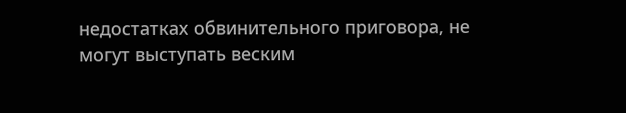недостатках обвинительного приговора, не могут выступать веским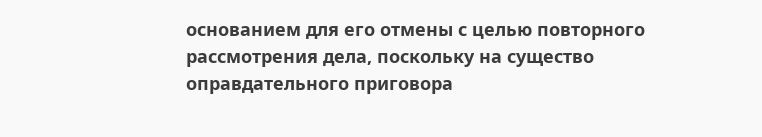основанием для его отмены с целью повторного рассмотрения дела, поскольку на существо оправдательного приговора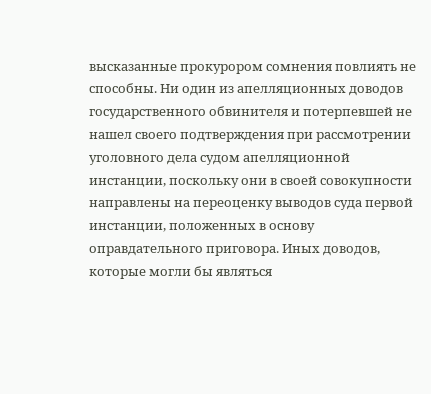высказанные прокурором сомнения повлиять не способны. Ни один из апелляционных доводов государственного обвинителя и потерпевшей не нашел своего подтверждения при рассмотрении уголовного дела судом апелляционной инстанции, поскольку они в своей совокупности направлены на переоценку выводов суда первой инстанции, положенных в основу оправдательного приговора. Иных доводов, которые могли бы являться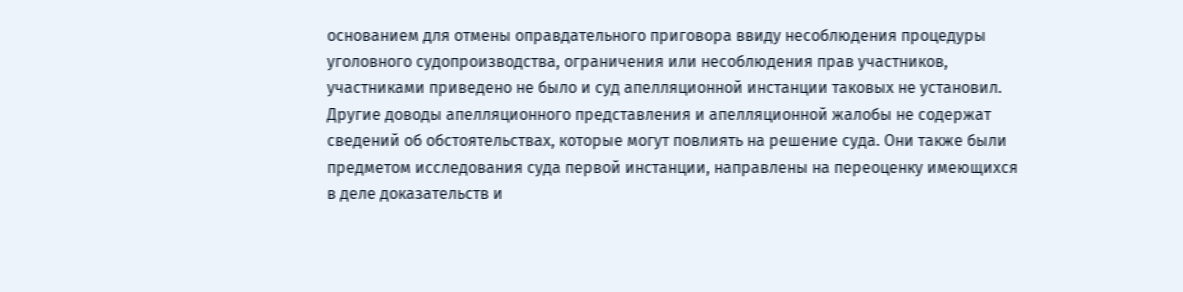основанием для отмены оправдательного приговора ввиду несоблюдения процедуры уголовного судопроизводства, ограничения или несоблюдения прав участников, участниками приведено не было и суд апелляционной инстанции таковых не установил. Другие доводы апелляционного представления и апелляционной жалобы не содержат сведений об обстоятельствах, которые могут повлиять на решение суда. Они также были предметом исследования суда первой инстанции, направлены на переоценку имеющихся в деле доказательств и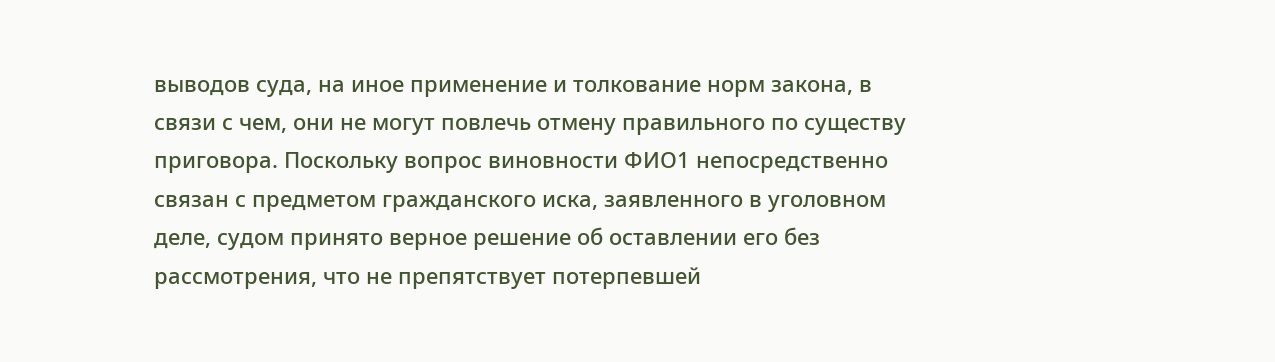выводов суда, на иное применение и толкование норм закона, в связи с чем, они не могут повлечь отмену правильного по существу приговора. Поскольку вопрос виновности ФИО1 непосредственно связан с предметом гражданского иска, заявленного в уголовном деле, судом принято верное решение об оставлении его без рассмотрения, что не препятствует потерпевшей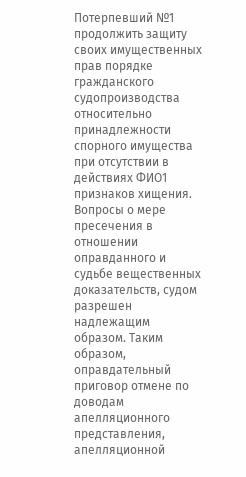Потерпевший №1 продолжить защиту своих имущественных прав порядке гражданского судопроизводства относительно принадлежности спорного имущества при отсутствии в действиях ФИО1 признаков хищения. Вопросы о мере пресечения в отношении оправданного и судьбе вещественных доказательств, судом разрешен надлежащим образом. Таким образом, оправдательный приговор отмене по доводам апелляционного представления, апелляционной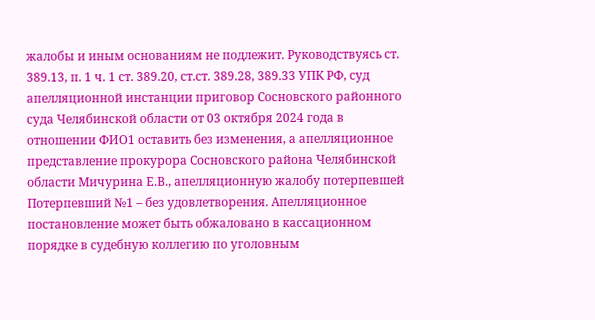жалобы и иным основаниям не подлежит. Руководствуясь ст. 389.13, п. 1 ч. 1 ст. 389.20, ст.ст. 389.28, 389.33 УПК РФ, суд апелляционной инстанции приговор Сосновского районного суда Челябинской области от 03 октября 2024 года в отношении ФИО1 оставить без изменения, а апелляционное представление прокурора Сосновского района Челябинской области Мичурина Е.В., апелляционную жалобу потерпевшей Потерпевший №1 – без удовлетворения. Апелляционное постановление может быть обжаловано в кассационном порядке в судебную коллегию по уголовным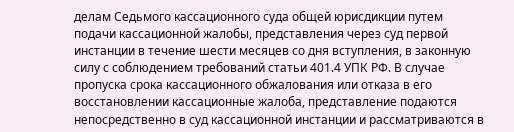делам Седьмого кассационного суда общей юрисдикции путем подачи кассационной жалобы, представления через суд первой инстанции в течение шести месяцев со дня вступления, в законную силу с соблюдением требований статьи 401.4 УПК РФ. В случае пропуска срока кассационного обжалования или отказа в его восстановлении кассационные жалоба, представление подаются непосредственно в суд кассационной инстанции и рассматриваются в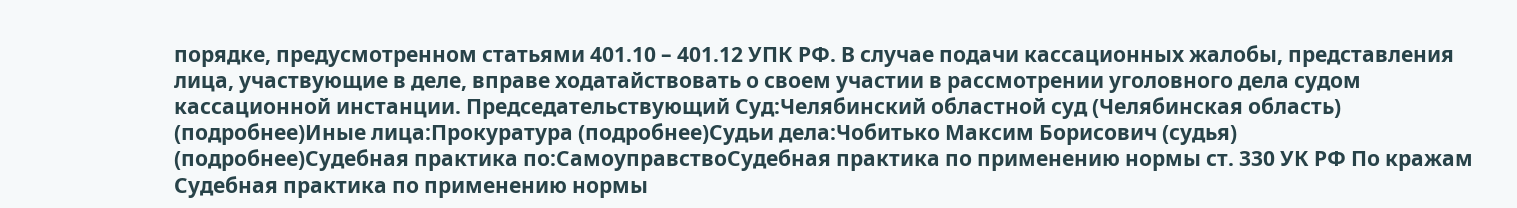порядке, предусмотренном статьями 401.10 – 401.12 УПК РФ. В случае подачи кассационных жалобы, представления лица, участвующие в деле, вправе ходатайствовать о своем участии в рассмотрении уголовного дела судом кассационной инстанции. Председательствующий Суд:Челябинский областной суд (Челябинская область) (подробнее)Иные лица:Прокуратура (подробнее)Судьи дела:Чобитько Максим Борисович (судья) (подробнее)Судебная практика по:СамоуправствоСудебная практика по применению нормы ст. 330 УК РФ По кражам Судебная практика по применению нормы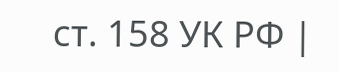ст. 158 УК РФ |